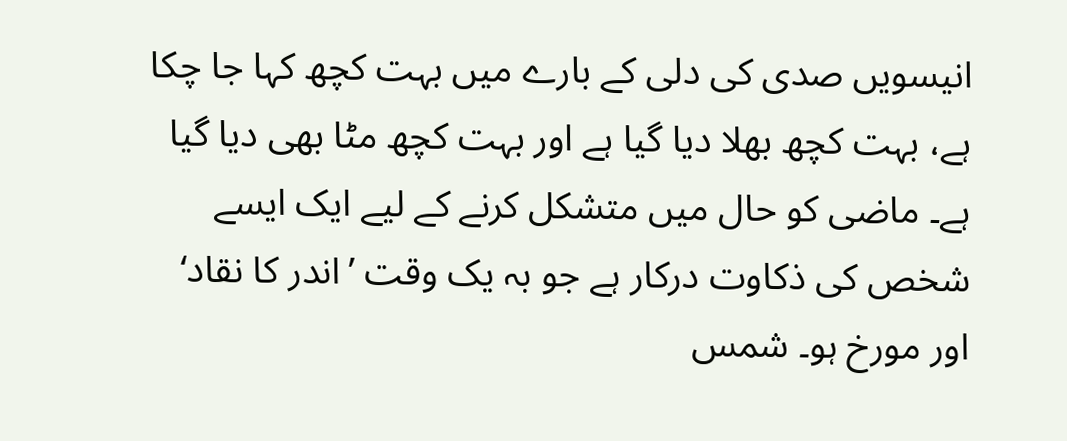انیسویں صدی کی دلی کے بارے میں بہت کچھ کہا جا چکا ہے، بہت کچھ بھلا دیا گیا ہے اور بہت کچھ مٹا بھی دیا گیا ہے۔ ماضی کو حال میں متشکل کرنے کے لیے ایک ایسے شخص کی ذکاوت درکار ہے جو بہ یک وقت ’اندر کا نقاد‘ اور مورخ ہو۔ شمس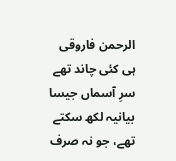الرحمن فاروقی ہی کئی چاند تھے سرِ آسماں جیسا بیانیہ لکھ سکتے تھے، جو نہ صرف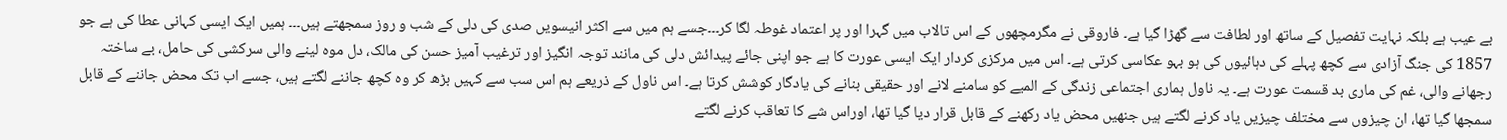بے عیب ہے بلکہ نہایت تفصیل کے ساتھ اور لطافت سے گھڑا گیا ہے۔ فاروقی نے مگرمچھوں کے اس تالاب میں گہرا اور پر اعتماد غوطہ لگا کر۔۔۔جسے ہم میں سے اکثر انیسویں صدی کی دلی کے شب و روز سمجھتے ہیں۔۔۔ ہمیں ایک ایسی کہانی عطا کی ہے جو 1857 کی جنگ آزادی سے کچھ پہلے کی دہائیوں کی ہو بہو عکاسی کرتی ہے۔ اس میں مرکزی کردار ایک ایسی عورت کا ہے جو اپنی جائے پیدائش دلی کی مانند توجہ انگیز اور ترغیب آمیز حسن کی مالک، دل موہ لینے والی سرکشی کی حامل، بے ساختہ رجھانے والی، غم کی ماری بد قسمت عورت ہے۔ یہ ناول ہماری اجتماعی زندگی کے المیے کو سامنے لانے اور حقیقی بنانے کی یادگار کوشش کرتا ہے۔ اس ناول کے ذریعے ہم اس سب سے کہیں بڑھ کر وہ کچھ جاننے لگتے ہیں، جسے اب تک محض جاننے کے قابل سمجھا گیا تھا، ان چیزوں سے مختلف چیزیں یاد کرنے لگتے ہیں جنھیں محض یاد رکھنے کے قابل قرار دیا گیا تھا، اوراس شے کا تعاقب کرنے لگتے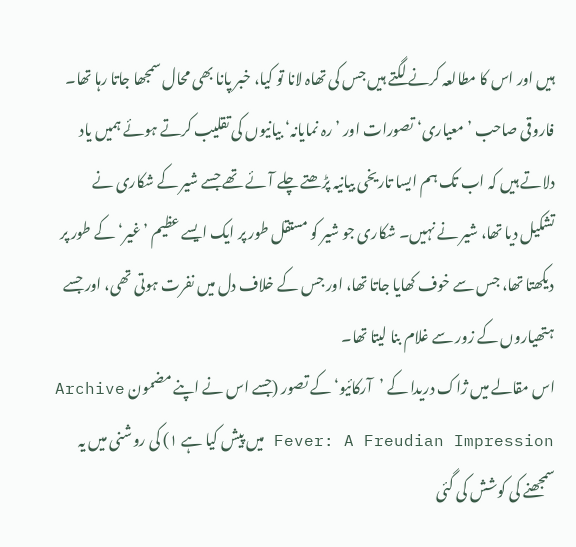ہیں اور اس کا مطالعہ کرنے لگتے ہیں جس کی تھاہ لانا تو کیا، خبر پانا بھی محال سمجھا جاتا رہا تھا۔
فاروقی صاحب ’معیاری‘ تصورات اور ’رہ نمایانہ‘ بیانیوں کی تقلیب کرتے ہوئے ہمیں یاد دلاتے ہیں کہ اب تک ہم ایسا تاریخی بیانیہ پڑھتے چلے آئے تھے جسے شیر کے شکاری نے تشکیل دیا تھا، شیر نے نہیں۔ شکاری جو شیر کو مستقل طور پر ایک ایسے عظیم ’غیر‘ کے طور پر دیکھتا تھا، جس سے خوف کھایا جاتا تھا، اور جس کے خلاف دل میں نفرت ہوتی تھی، اور جسے ہتھیاروں کے زور سے غلام بنا لیتا تھا۔
اس مقالے میں ژاک دریدا کے ’آرکائیو‘ کے تصور (جسے اس نے اپنے مضمون Archive Fever: A Freudian Impression میں پیش کیا ہے ۱) کی روشنی میں یہ سمجھنے کی کوشش کی گئی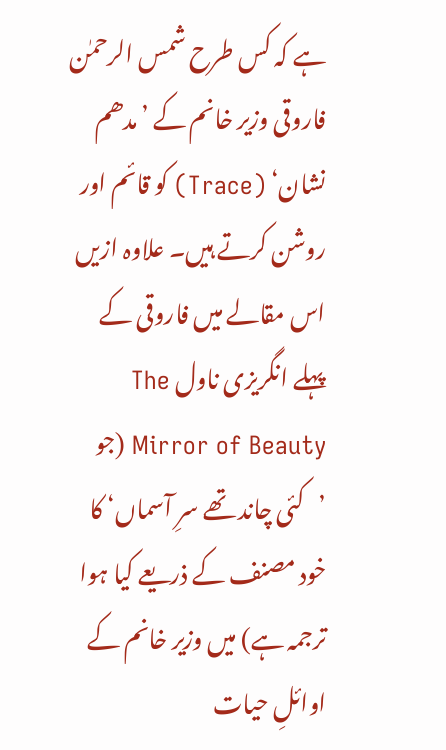ہے کہ کس طرح شمس الرحمٰن فاروقی وزیر خانم کے ’مدھم نشان‘ (Trace) کو قائم اور روشن کرتے ہیں۔ علاوہ ازیں اس مقالے میں فاروقی کے پہلے انگریزی ناول The Mirror of Beauty (جو ’کئی چاند تھے سرِ آسماں‘ کا خود مصنف کے ذریعے کیا ہوا ترجمہ ہے) میں وزیر خانم کے اوائلِ حیات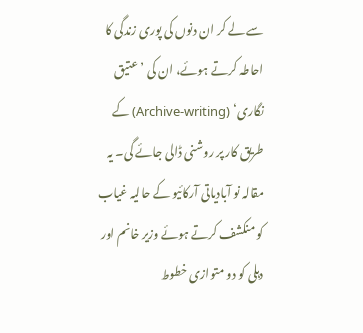سے لے کر ان دنوں کی پوری زندگی کا احاطہ کرتے ہوئے، ان کی ’عتیق نگاری‘ (Archive-writing) کے طریق کار پر روشنی ڈالی جائے گی۔ یہ مقالہ نو آبادیاتی آرکائیو کے حالیہ غیاب کو منکشف کرتے ہوئے وزیر خانم اور دہلی کو دو متوازی خطوط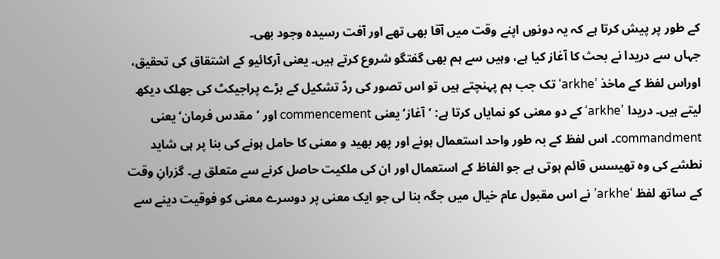کے طور پر پیش کرتا ہے کہ یہ دونوں اپنے وقت میں آقا بھی تھے اور آفت رسیدہ وجود بھی۔
جہاں سے دریدا نے بحث کا آغاز کیا ہے، وہیں سے ہم بھی گفتگو شروع کرتے ہیں۔ یعنی آرکائیو کے اشتقاق کی تحقیق، اوراس لفظ کے ماخذ ’arkhe‘ تک جب ہم پہنچتے ہیں تو اس تصور کی ردّ تشکیل کے بڑے پراجیکٹ کی جھلک دیکھ لیتے ہیں۔ دریدا ’arkhe‘ کے دو معنی کو نمایاں کرتا ہے: ’آغاز‘ یعنی commencement اور ’مقدس فرمان‘ یعنی commandment۔ اس لفظ کے بہ طور واحد استعمال ہونے اور پھر بھید و معنی کا حامل ہونے کی بنا پر ہی شاید نطشے کی وہ تھیسس قائم ہوتی ہے جو الفاظ کے استعمال اور ان کی ملکیت حاصل کرنے سے متعلق ہے۔ گزرانِ وقت کے ساتھ لفظ ‘arkhe’ نے اس مقبول عام خیال میں جگہ بنا لی جو ایک معنی پر دوسرے معنی کو فوقیت دینے سے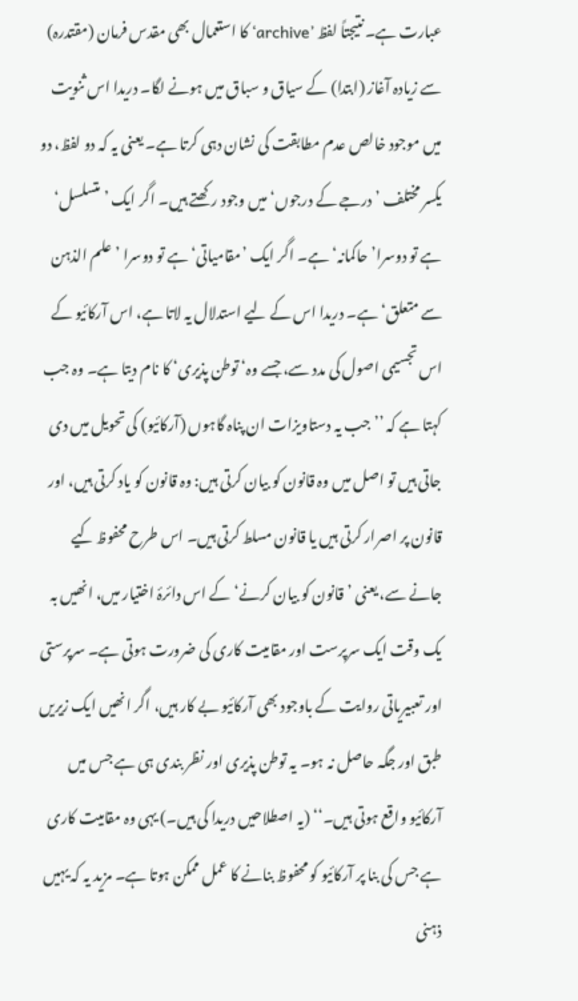عبارت ہے۔ نتیجتاً لفظ ’archive‘ کا استعمال بھی مقدس فرمان (مقتدرہ) سے زیادہ آغاز (ابتدا) کے سیاق و سباق میں ہونے لگا۔ دریدا اس ثنویت میں موجود خالص عدم مطابقت کی نشان دہی کرتا ہے۔ یعنی یہ کہ دو لفظ، دو یکسر مختلف ’درجے کے درجوں‘ میں وجود رکھتے ہیں۔ اگر ایک ’متسلسل‘ ہے تو دوسرا’حاکمانہ‘ ہے۔ اگر ایک ’مقامیاتی‘ ہے تو دوسرا ’علم الذہن سے متعلق‘ ہے۔ دریدا اس کے لیے استدلال یہ لاتا ہے، اس آرکائیو کے اس تجسیمی اصول کی مدد سے، جسے وہ‘ توطن پذیری‘ کا نام دیتا ہے۔ وہ جب کہتا ہے کہ ’’جب یہ دستاویزات ان پناہ گاہوں (آرکائیو) کی تحویل میں دی جاتی ہیں تو اصل میں وہ قانون کو بیان کرتی ہیں: وہ قانون کو یاد کرتی ہیں، اور قانون پر اصرار کرتی ہیں یا قانون مسلط کرتی ہیں۔ اس طرح محفوظ کیے جانے سے، یعنی ’قانون کو بیان کرنے‘ کے اس دائرۂ اختیار میں، انھیں بہ یک وقت ایک سرپرست اور مقامیت کاری کی ضرورت ہوتی ہے۔ سرپرستی اور تعبیریاتی روایت کے باوجود بھی آرکائیو بے کار ہیں، اگر انھیں ایک زیریں طبق اور جگہ حاصل نہ ہو۔ یہ توطن پذیری اور نظر بندی ہی ہے جس میں آرکائیو واقع ہوتی ہیں۔‘‘ (یہ اصطلاحیں دریدا کی ہیں۔) یہی وہ مقامیت کاری ہے جس کی بنا پر آرکائیو کو محفوظ بنانے کا عمل ممکن ہوتا ہے۔ مزید یہ کہ یہیں ذہنی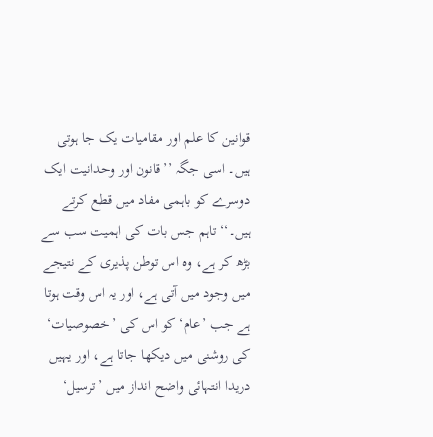قوانین کا علم اور مقامیات یک جا ہوتی ہیں۔ اسی جگہ ’’قانون اور وحدانیت ایک دوسرے کو باہمی مفاد میں قطع کرتے ہیں۔‘‘ تاہم جس بات کی اہمیت سب سے بڑھ کر ہے، وہ اس توطن پذیری کے نتیجے میں وجود میں آتی ہے، اور یہ اس وقت ہوتا ہے جب ’عام‘ کو اس کی ’خصوصیات‘ کی روشنی میں دیکھا جاتا ہے، اور یہیں دریدا انتہائی واضح انداز میں ’ترسیل‘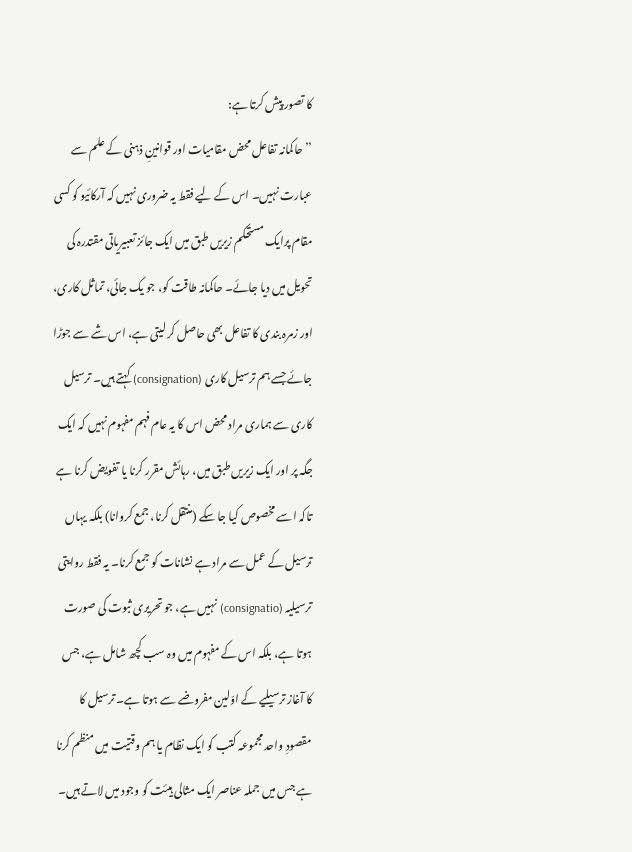کا تصور پیش کرتا ہے:
’’حاکمانہ تفاعل محض مقامیات اور قوانینِ ذہنی کے علم سے عبارت نہیں۔ اس کے لیے فقط یہ ضروری نہیں کہ آرکائیو کو کسی مقام پرایک مستحکم زیریں طبق میں ایک جائز تعبیریاتی مقتدرہ کی تحویل میں دیا جائے۔ حاکمانہ طاقت کو، جو یک جائی، تماثل کاری، اور زمرہ بندی کا تفاعل بھی حاصل کر لیتی ہے، اس شے سے جوڑا جائے جسے ہم ترسیل کاری (consignation) کہتے ہیں۔ ترسیل کاری سے ہماری مراد محض اس کا یہ عام فہم مفہوم نہیں کہ ایک جگہ پر اور ایک زیریں طبق میں، رہائش مقرر کرنا یا تفویض کرنا ہے تاکہ اسے مخصوص کیا جا سکے (منتقل کرنا، جمع کروانا) بلکہ یہاں ترسیل کے عمل سے مراد ہے نشانات کو جمع کرنا۔ یہ فقط روایتی ترسیلیہ (consignatio) نہیں ہے، جو تحریری ثبوت کی صورت ہوتا ہے، بلکہ اس کے مفہوم میں وہ سب کچھ شامل ہے، جس کا آغاز ترسیلیے کے اوّلین مفروضے سے ہوتا ہے۔ ترسیل کا مقصودِ واحد مجموعہ کتب کو ایک نظام یا ہم وقتیت میں منظم کرنا ہے جس میں جملہ عناصر ایک مثالی ہیئت کو وجود میں لاتے ہیں۔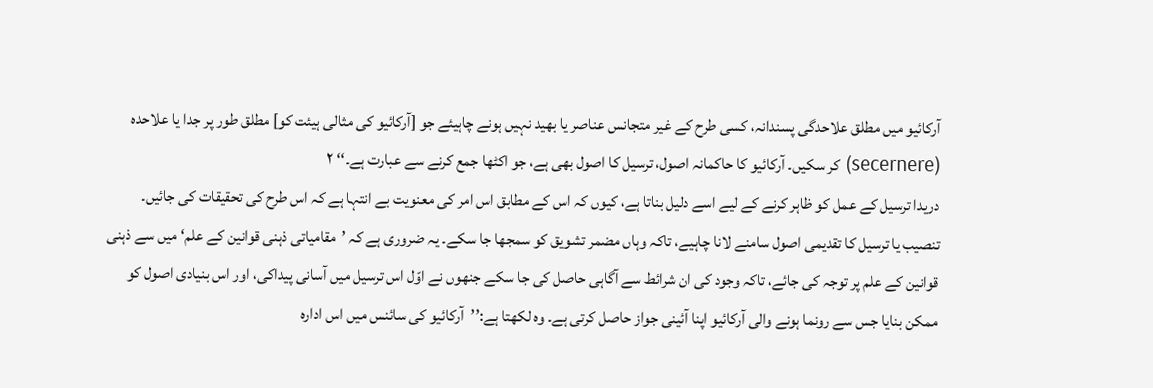آرکائیو میں مطلق علاحدگی پسندانہ، کسی طرح کے غیر متجانس عناصر یا بھید نہیں ہونے چاہیئے جو [آرکائیو کی مثالی ہیئت کو] مطلق طور پر جدا یا علاحدہ (secernere) کر سکیں۔ آرکائیو کا حاکمانہ اصول، ترسیل کا اصول بھی ہے، جو اکٹھا جمع کرنے سے عبارت ہے۔‘‘ ۲
دریدا ترسیل کے عمل کو ظاہر کرنے کے لیے اسے دلیل بناتا ہے، کیوں کہ اس کے مطابق اس امر کی معنویت بے انتہا ہے کہ اس طرح کی تحقیقات کی جائیں۔ تنصیب یا ترسیل کا تقدیمی اصول سامنے لانا چاہیے، تاکہ وہاں مضمر تشویق کو سمجھا جا سکے۔ یہ ضروری ہے کہ ’مقامیاتی ذہنی قوانین کے علم‘ میں سے ذہنی قوانین کے علم پر توجہ کی جائے، تاکہ وجود کی ان شرائط سے آگاہی حاصل کی جا سکے جنھوں نے اوّل اس ترسیل میں آسانی پیداکی، اور اس بنیادی اصول کو ممکن بنایا جس سے رونما ہونے والی آرکائیو اپنا آئینی جواز حاصل کرتی ہے۔ وہ لکھتا ہے:’’آرکائیو کی سائنس میں اس ادارہ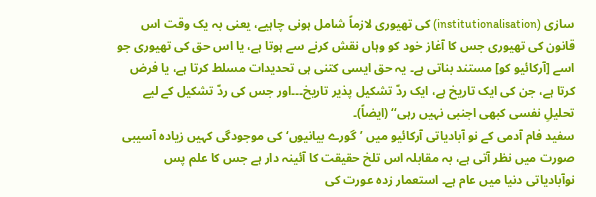سازی (institutionalisation) کی تھیوری لازماً شامل ہونی چاہیے، یعنی بہ یک وقت اس قانون کی تھیوری جس کا آغاز خود کو وہاں نقش کرنے سے ہوتا ہے، یا اس حق کی تھیوری جو اسے [آرکائیو کو] مستند بناتی ہے۔ یہ حق ایسی کتنی ہی تحدیدات مسلط کرتا ہے، یا فرض کرتا ہے، جن کی ایک تاریخ ہے، ایک ردّ تشکیل پذیر تاریخ۔۔۔اور جس کی ردّ تشکیل کے لیے تحلیلِ نفسی کبھی اجنبی نہیں رہی‘‘ (ایضاً)۔
سفید فام آدمی کے نو آبادیاتی آرکائیو میں ’گورے بیانیوں‘ کی موجودگی کہیں زیادہ آسیبی صورت میں نظر آتی ہے، بہ مقابلہ اس تلخ حقیقت کا آئینہ دار ہے جس کا علم پس نوآبادیاتی دنیا میں عام ہے۔ استعمار زدہ عورت کی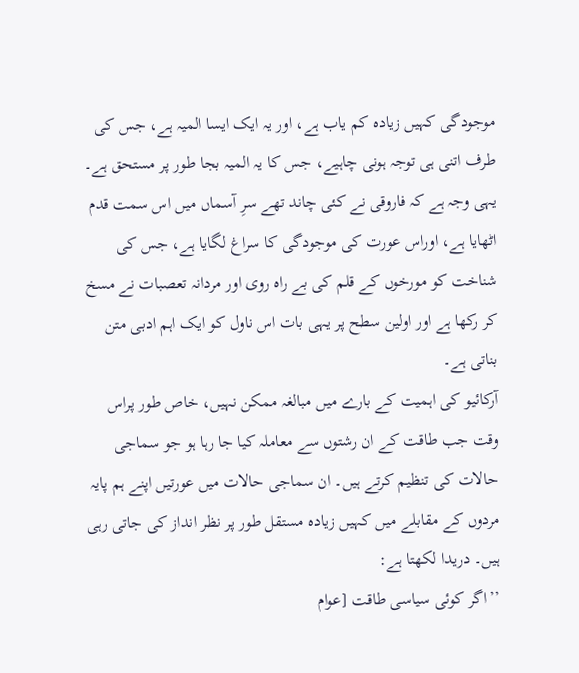موجودگی کہیں زیادہ کم یاب ہے، اور یہ ایک ایسا المیہ ہے، جس کی طرف اتنی ہی توجہ ہونی چاہیے، جس کا یہ المیہ بجا طور پر مستحق ہے۔ یہی وجہ ہے کہ فاروقی نے کئی چاند تھے سرِ آسماں میں اس سمت قدم اٹھایا ہے، اوراس عورت کی موجودگی کا سراغ لگایا ہے، جس کی شناخت کو مورخوں کے قلم کی بے راہ روی اور مردانہ تعصبات نے مسخ کر رکھا ہے اور اولین سطح پر یہی بات اس ناول کو ایک اہم ادبی متن بناتی ہے۔
آرکائیو کی اہمیت کے بارے میں مبالغہ ممکن نہیں، خاص طور پراس وقت جب طاقت کے ان رشتوں سے معاملہ کیا جا رہا ہو جو سماجی حالات کی تنظیم کرتے ہیں۔ ان سماجی حالات میں عورتیں اپنے ہم پایہ مردوں کے مقابلے میں کہیں زیادہ مستقل طور پر نظر انداز کی جاتی رہی ہیں۔ دریدا لکھتا ہے:
’’اگر کوئی سیاسی طاقت [عوام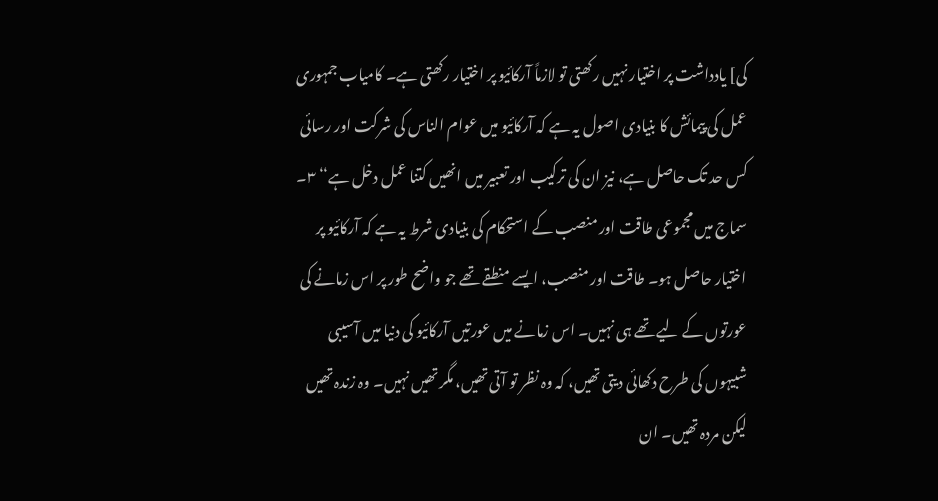کی] یادداشت پر اختیار نہیں رکھتی تو لازماً آرکائیو پر اختیار رکھتی ہے۔ کامیاب جمہوری عمل کی پیمائش کا بنیادی اصول یہ ہے کہ آرکائیو میں عوام الناس کی شرکت اور رسائی کس حد تک حاصل ہے، نیز ان کی ترکیب اور تعبیر میں انھیں کتنا عمل دخل ہے‘‘ ۳۔
سماج میں مجموعی طاقت اور منصب کے استحکام کی بنیادی شرط یہ ہے کہ آرکائیو پر اختیار حاصل ہو۔ طاقت اور منصب، ایسے منطقے تھے جو واضح طور پر اس زمانے کی عورتوں کے لیے تھے ہی نہیں۔ اس زمانے میں عورتیں آرکائیو کی دنیا میں آسیبی شبیہوں کی طرح دکھائی دیتی تھیں، کہ وہ نظر تو آتی تھیں، مگر تھیں نہیں۔ وہ زندہ تھیں لیکن مردہ تھیں۔ ان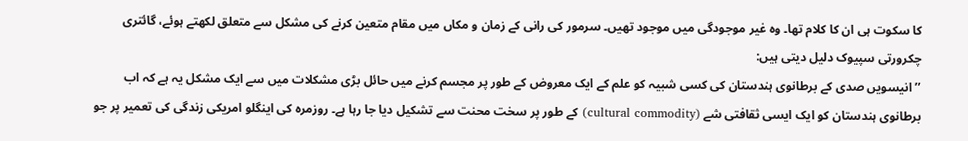کا سکوت ہی ان کا کلام تھا۔ وہ غیر موجودگی میں موجود تھیں۔ سرمور کی رانی کے زمان و مکاں میں مقام متعین کرنے کی مشکل سے متعلق لکھتے ہوئے، گائتری چکرورتی سپیوک دلیل دیتی ہیں:
’’انیسویں صدی کے برطانوی ہندستان کی کسی شبیہ کو علم کے ایک معروض کے طور پر مجسم کرنے میں حائل بڑی مشکلات میں سے ایک مشکل یہ ہے کہ اب برطانوی ہندستان کو ایک ایسی ثقافتی شے (cultural commodity) کے طور پر سخت محنت سے تشکیل دیا جا رہا ہے۔ روزمرہ کی اینگلو امریکی زندگی کی تعمیر پر جو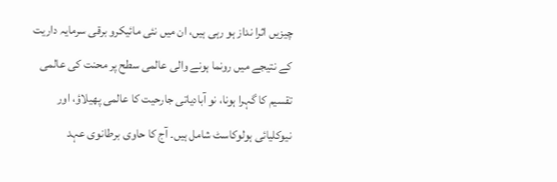چیزیں اثرا نداز ہو رہی ہیں، ان میں نئی مائیکرو برقی سرمایہ داریت کے نتیجے میں رونما ہونے والی عالمی سطح پر محنت کی عالمی تقسیم کا گہرا ہونا، نو آبادیاتی جارحیت کا عالمی پھیلاؤ، اور نیوکلیائی ہولوکاسٹ شامل ہیں۔ آج کا حاوی برطانوی عہد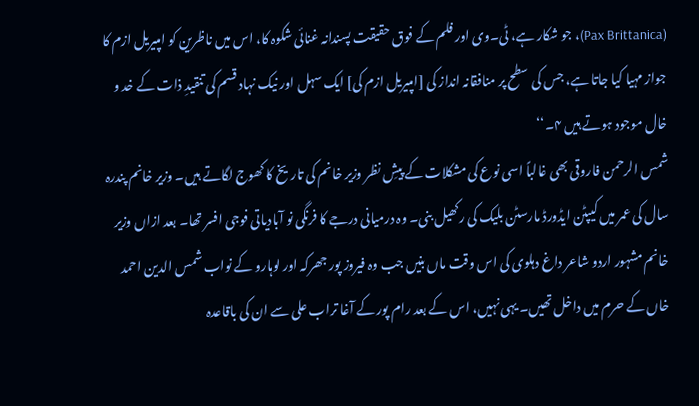(Pax Brittanica)، جو شکار ہے، ٹی۔وی اور فلم کے فوق حقیقت پسندانہ غنائی شکوہ کا، اس میں ناظرین کو امپیریل ازم کا جواز مہیا کیا جاتا ہے، جس کی سطح پر منافقانہ انداز کی [امپیریل ازم کی] ایک سہل اور نیک نہاد قسم کی تنقیدِ ذات کے خد و خال موجود ہوتے ہیں ۴۔‘‘
شمس الرحمن فاروقی بھی غالباً اسی نوع کی مشکلات کے پیشِ نظر وزیر خانم کی تاریخ کا کھوج لگاتے ہیں۔ وزیر خانم پندرہ سال کی عمر میں کیپٹن ایڈورڈ مارسٹن بلیک کی رکھیل بنی۔ وہ درمیانی درجے کا فرنگی نو آبادیاتی فوجی افسر تھا۔ بعد ازاں وزیر خانم مشہور اردو شاعر داغ دہلوی کی اس وقت ماں بنیں جب وہ فیروز پور جھرکہ اور لوہارو کے نواب شمس الدین احمد خاں کے حرم میں داخل تھیں۔ یہی نہیں، اس کے بعد رام پور کے آغا تراب علی سے ان کی باقاعدہ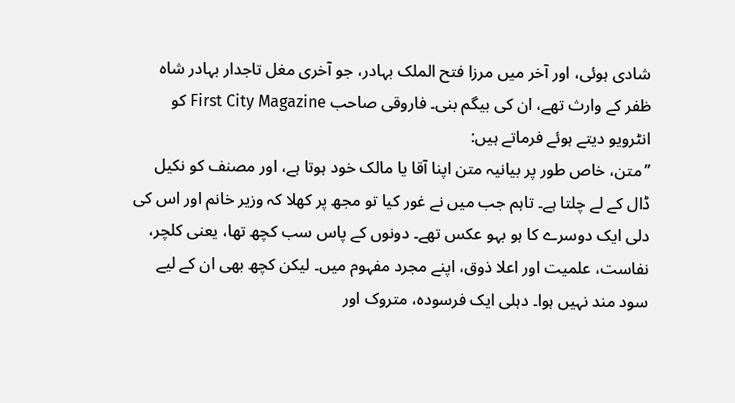شادی ہوئی، اور آخر میں مرزا فتح الملک بہادر، جو آخری مغل تاجدار بہادر شاہ ظفر کے وارث تھے، ان کی بیگم بنی۔ فاروقی صاحب First City Magazine کو انٹرویو دیتے ہوئے فرماتے ہیں:
’’متن، خاص طور پر بیانیہ متن اپنا آقا یا مالک خود ہوتا ہے، اور مصنف کو نکیل ڈال کے لے چلتا ہے۔ تاہم جب میں نے غور کیا تو مجھ پر کھلا کہ وزیر خانم اور اس کی دلی ایک دوسرے کا ہو بہو عکس تھے۔ دونوں کے پاس سب کچھ تھا، یعنی کلچر، نفاست، علمیت اور اعلا ذوق، اپنے مجرد مفہوم میں۔ لیکن کچھ بھی ان کے لیے سود مند نہیں ہوا۔ دہلی ایک فرسودہ، متروک اور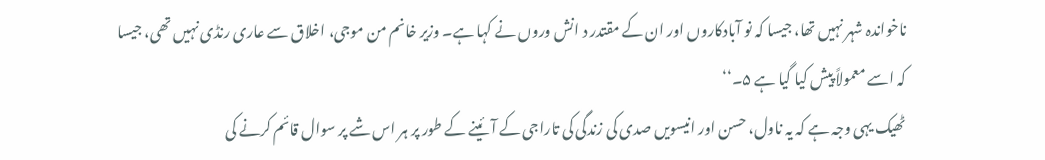ناخواندہ شہر نہیں تھا، جیسا کہ نو آبادکاروں اور ان کے مقتدر د انش وروں نے کہا ہے۔ وزیر خانم من موجی، اخلاق سے عاری رنڈی نہیں تھی، جیسا کہ اسے معمولاً پیش کیا گیا ہے ۵۔‘‘
ٹھیک یہی وجہ ہے کہ یہ ناول، حسن اور انیسویں صدی کی زندگی کی تاراجی کے آئینے کے طور پر ہر اس شے پر سوال قائم کرنے کی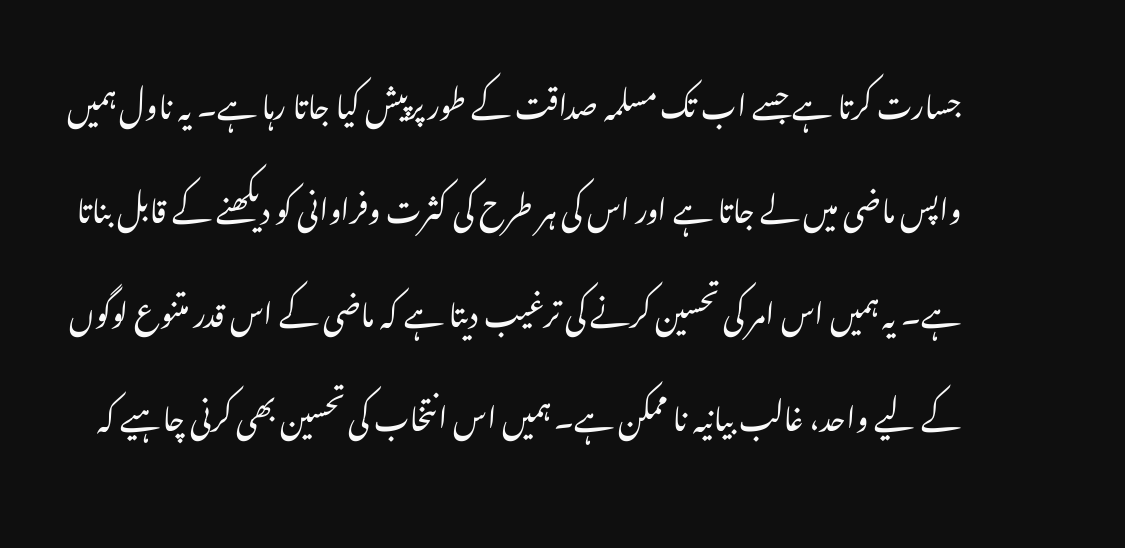جسارت کرتا ہے جسے اب تک مسلمہ صداقت کے طور پرپیش کیا جاتا رہا ہے۔ یہ ناول ہمیں واپس ماضی میں لے جاتا ہے اور اس کی ہر طرح کی کثرت وفراوانی کو دیکھنے کے قابل بناتا ہے۔ یہ ہمیں اس امر کی تحسین کرنے کی ترغیب دیتا ہے کہ ماضی کے اس قدر متنوع لوگوں کے لیے واحد، غالب بیانیہ نا ممکن ہے۔ ہمیں اس انتخاب کی تحسین بھی کرنی چاہیے کہ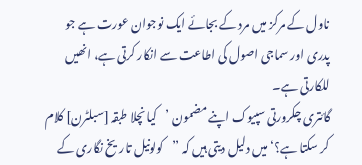ناول کے مرکز میں مرد کے بجائے ایک نوجوان عورت ہے جو پدری اور سماجی اصول کی اطاعت سے انکار کرتی ہے، انھیں للکارتی ہے۔
گائتری چکرورتی سپیوک اپنے مضمون ’کیا نچلا طبقہ [سبلٹرن] کلام کر سکتا ہے؟‘ میں دلیل دیتی ہیں کہ ’’کولونیل تاریخ نگاری کے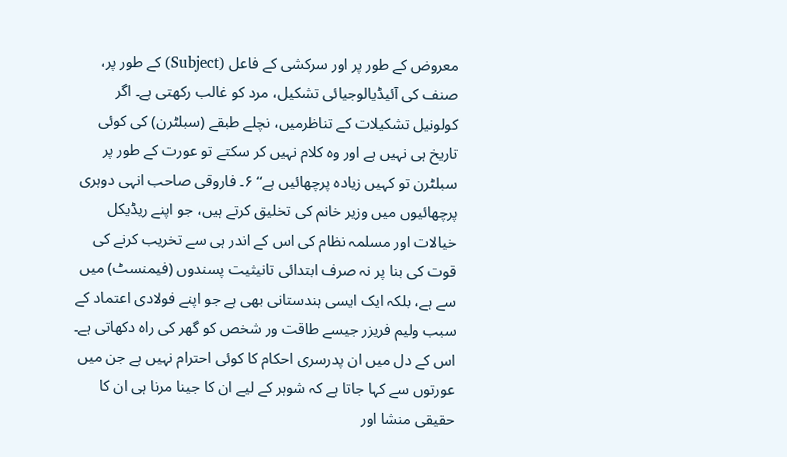معروض کے طور پر اور سرکشی کے فاعل (Subject) کے طور پر، صنف کی آئیڈیالوجیائی تشکیل، مرد کو غالب رکھتی ہے۔ اگر کولونیل تشکیلات کے تناظرمیں، نچلے طبقے (سبلٹرن) کی کوئی تاریخ ہی نہیں ہے اور وہ کلام نہیں کر سکتے تو عورت کے طور پر سبلٹرن تو کہیں زیادہ پرچھائیں ہے‘‘ ۶۔ فاروقی صاحب انہی دوہری پرچھائیوں میں وزیر خانم کی تخلیق کرتے ہیں، جو اپنے ریڈیکل خیالات اور مسلمہ نظام کی اس کے اندر ہی سے تخریب کرنے کی قوت کی بنا پر نہ صرف ابتدائی تانیثیت پسندوں (فیمنسٹ) میں سے ہے، بلکہ ایک ایسی ہندستانی بھی ہے جو اپنے فولادی اعتماد کے سبب ولیم فریزر جیسے طاقت ور شخص کو گھر کی راہ دکھاتی ہے۔ اس کے دل میں ان پدرسری احکام کا کوئی احترام نہیں ہے جن میں عورتوں سے کہا جاتا ہے کہ شوہر کے لیے ان کا جینا مرنا ہی ان کا حقیقی منشا اور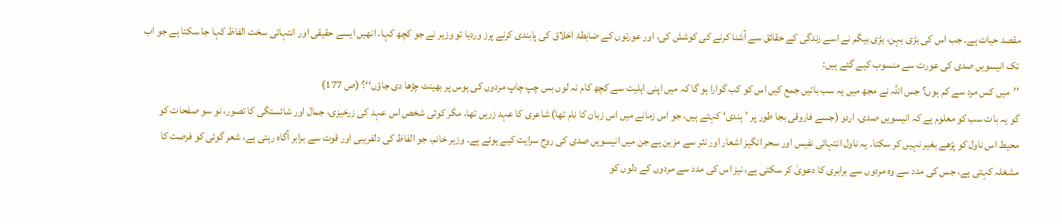مقصد حیات ہے۔ جب اس کی بڑی بہن، بڑی بیگم نے اسے زندگی کے حقائق سے آشنا کرنے کی کوشش کی، اور عورتوں کے ضابطۂ اخلاق کی پابندی کرنے پرز وردیا تو وزیر نے جو کچھ کہا، انھیں ایسے حقیقی اور انتہائی سخت الفاظ کہا جا سکتا ہے جو اب تک انیسویں صدی کی عورت سے منسوب کیے گئے ہیں:
’’میں کس مرد سے کم ہوں؟ جس اللہ نے مجھ میں یہ سب باتیں جمع کیں اس کو کب گوارا ہو گا کہ میں اپنی اہلیت سے کچھ کام نہ لوں بس چپ چاپ مردوں کی ہوس پر بھینٹ چڑھا دی جاؤں‘‘؟ (ص 177)
گو یہ بات سب کو معلوم ہے کہ انیسویں صدی، اردو (جسے فاروقی بجا طور پر ’ہندی‘ کہتے ہیں، جو اس زمانے میں اس زبان کا نام تھا) شاعری کا عہد زریں تھا، مگر کوئی شخص اس عہد کی زرخیزی، جمال اور شائستگی کا تصور، نو سو صفحات کو محیط اس ناول کو پڑھے بغیر نہیں کر سکتا۔ یہ ناول انتہائی نفیس اور سحر انگیز اشعار اور نثر سے مزین ہے جن میں انیسویں صدی کی روح سرایت کیے ہوئے ہے۔ وزیر خانم، جو الفاظ کی دلفریبی اور قوت سے برابر آگاہ رہتی ہے، شعر گوئی کو فرصت کا مشغلہ کہتی ہے، جس کی مدد سے وہ مردوں سے برابری کا دعویٰ کر سکتی ہے، نیز اس کی مدد سے مردوں کے دلوں کو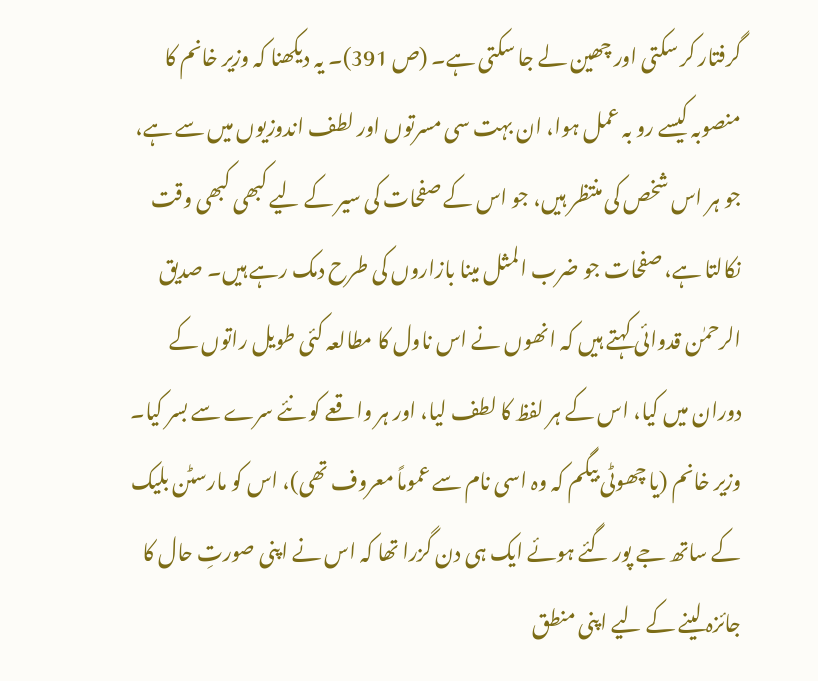گرفتار کر سکتی اور چھین لے جا سکتی ہے۔ (ص 391)۔ یہ دیکھنا کہ وزیر خانم کا منصوبہ کیسے رو بہ عمل ہوا، ان بہت سی مسرتوں اور لطف اندوزیوں میں سے ہے، جو ہر اس شخص کی منتظر ہیں، جو اس کے صفحات کی سیر کے لیے کبھی کبھی وقت نکالتا ہے، صفحات جو ضرب المثل مینا بازاروں کی طرح دمک رہے ہیں۔ صدیق الرحمٰن قدوائی کہتے ہیں کہ انھوں نے اس ناول کا مطالعہ کئی طویل راتوں کے دوران میں کیا، اس کے ہر لفظ کا لطف لیا، اور ہر واقعے کو نئے سرے سے بسر کیا۔
وزیر خانم (یا چھوٹی بیگم کہ وہ اسی نام سے عموماً معروف تھی)، اس کو مارسٹن بلیک کے ساتھ جے پور گئے ہوئے ایک ہی دن گزرا تھا کہ اس نے اپنی صورتِ حال کا جائزہ لینے کے لیے اپنی منطق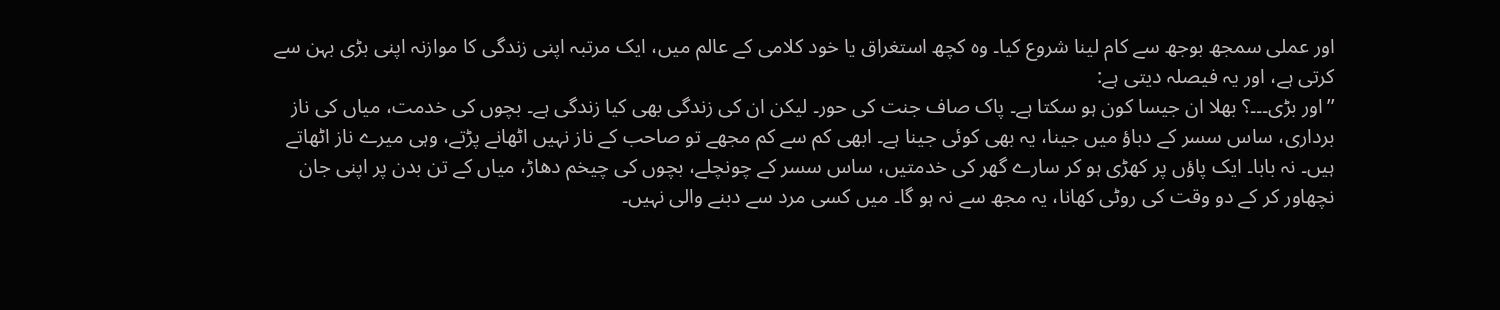اور عملی سمجھ بوجھ سے کام لینا شروع کیا۔ وہ کچھ استغراق یا خود کلامی کے عالم میں، ایک مرتبہ اپنی زندگی کا موازنہ اپنی بڑی بہن سے کرتی ہے، اور یہ فیصلہ دیتی ہے:
’’اور بڑی۔۔۔؟ بھلا ان جیسا کون ہو سکتا ہے۔ پاک صاف جنت کی حور۔ لیکن ان کی زندگی بھی کیا زندگی ہے۔ بچوں کی خدمت، میاں کی ناز برداری، ساس سسر کے دباؤ میں جینا، یہ بھی کوئی جینا ہے۔ ابھی کم سے کم مجھے تو صاحب کے ناز نہیں اٹھانے پڑتے، وہی میرے ناز اٹھاتے ہیں۔ نہ بابا۔ ایک پاؤں پر کھڑی ہو کر سارے گھر کی خدمتیں، ساس سسر کے چونچلے، بچوں کی چیخم دھاڑ، میاں کے تن بدن پر اپنی جان نچھاور کر کے دو وقت کی روٹی کھانا، یہ مجھ سے نہ ہو گا۔ میں کسی مرد سے دبنے والی نہیں۔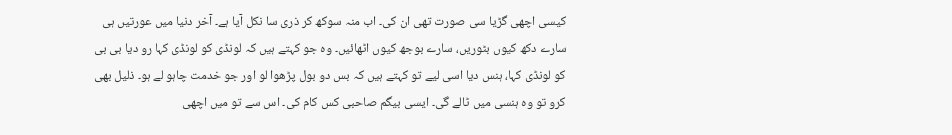کیسی اچھی گڑیا سی صورت تھی ان کی۔ اب منہ سوکھ کر ذری سا نکل آیا ہے۔ آخر دنیا میں عورتیں ہی سارے دکھ کیوں بٹوریں، سارے بوجھ کیوں اٹھائیں۔ وہ جو کہتے ہیں کہ لونڈی کو لونڈی کہا رو دیا بی بی کو لونڈی کہا، ہنس دیا اسی لیے تو کہتے ہیں کہ بس دو بول پڑھوا لو اور جو خدمت چاہو لے ہو۔ ذلیل بھی کرو تو وہ ہنسی میں ٹالے گی۔ ایسی بیگم صاحبی کس کام کی۔ اس سے تو میں اچھی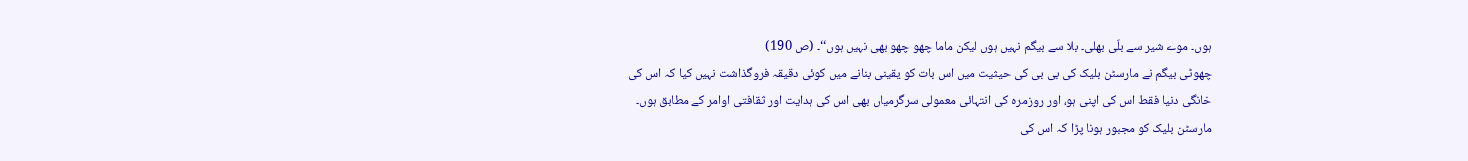ہوں۔ موے شیر سے بلّی بھلی۔ بلا سے بیگم نہیں ہوں لیکن ماما چھو چھو بھی نہیں ہوں‘‘۔ (ص 190)
چھوٹی بیگم نے مارسٹن بلیک کی بی بی کی حیثیت میں اس بات کو یقینی بنانے میں کوئی دقیقہ فروگذاشت نہیں کیا کہ اس کی خانگی دنیا فقط اس کی اپنی ہو، اور روزمرہ کی انتہائی معمولی سرگرمیاں بھی اس کی ہدایت اور ثقافتی اوامر کے مطابق ہوں۔ مارسٹن بلیک کو مجبور ہونا پڑا کہ اس کی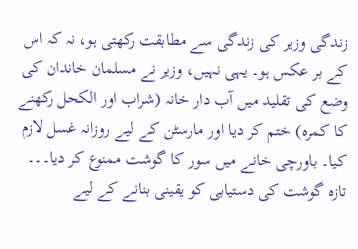زندگی وزیر کی زندگی سے مطابقت رکھتی ہو، نہ کہ اس کے بر عکس ہو۔ یہی نہیں، وزیر نے مسلمان خاندان کی وضع کی تقلید میں آب دار خانہ (شراب اور الکحل رکھنے کا کمرہ) ختم کر دیا اور مارسٹن کے لیے روزانہ غسل لازم کیا۔ باورچی خانے میں سور کا گوشت ممنوع کر دیا۔۔۔ تازہ گوشت کی دستیابی کو یقینی بنانے کے لیے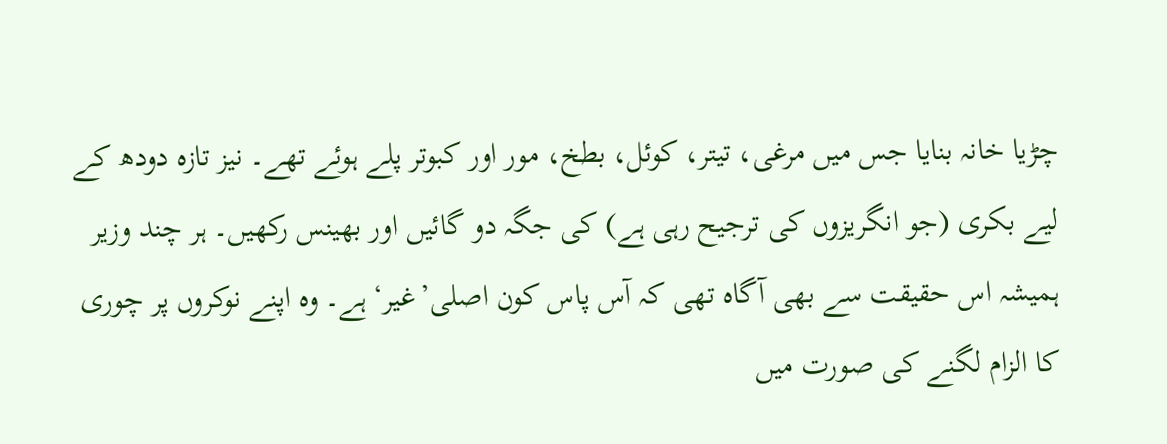چڑیا خانہ بنایا جس میں مرغی، تیتر، کوئل، بطخ، مور اور کبوتر پلے ہوئے تھے۔ نیز تازہ دودھ کے لیے بکری (جو انگریزوں کی ترجیح رہی ہے) کی جگہ دو گائیں اور بھینس رکھیں۔ ہر چند وزیر ہمیشہ اس حقیقت سے بھی آگاہ تھی کہ آس پاس کون اصلی’غیر‘ ہے۔ وہ اپنے نوکروں پر چوری کا الزام لگنے کی صورت میں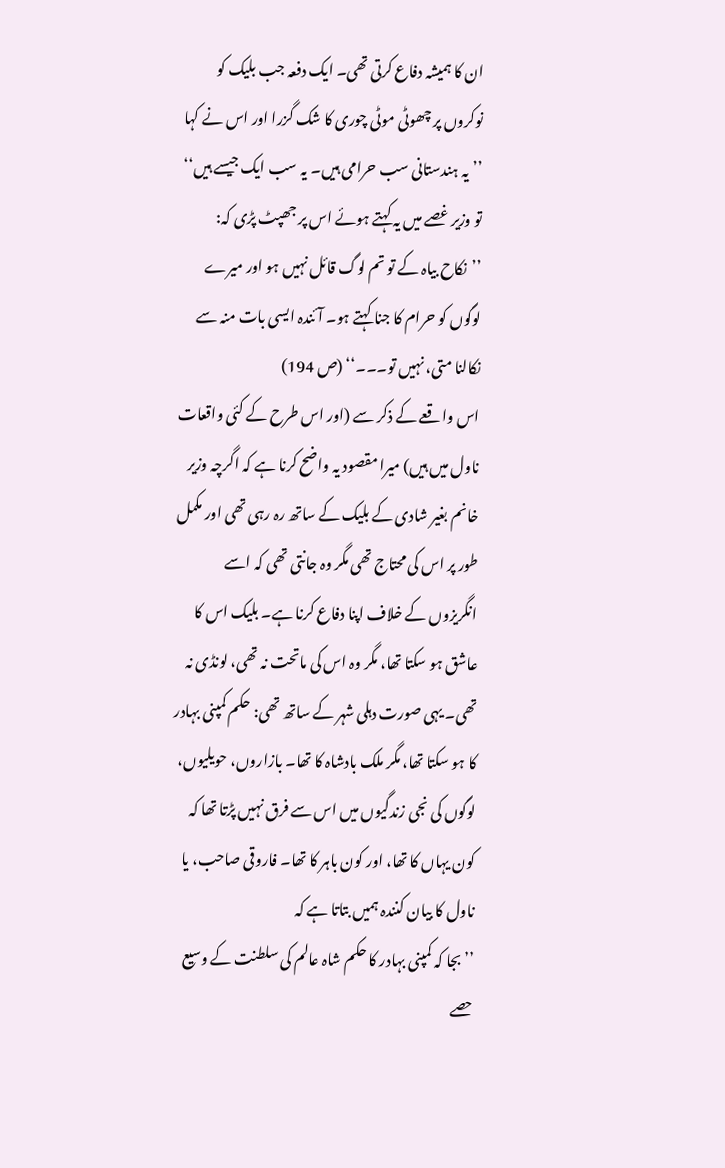ان کا ہمیشہ دفاع کرتی تھی۔ ایک دفعہ جب بلیک کو نوکروں پر چھوٹی موٹی چوری کا شک گزرا اور اس نے کہا ’’یہ ہندستانی سب حرامی ہیں۔ یہ سب ایک جیسے ہیں‘‘ تو وزیر غصے میں یہ کہتے ہوئے اس پر جھپٹ پڑی کہ:
’’نکاح بیاہ کے تو تم لوگ قائل نہیں ہو اور میرے لوگوں کو حرام کا جنا کہتے ہو۔ آئندہ ایسی بات منہ سے نکالنا متی، نہیں تو۔۔۔‘‘ (ص 194)
اس واقعے کے ذکر سے (اور اس طرح کے کئی واقعات ناول میں ہیں) میرا مقصود یہ واضح کرنا ہے کہ اگرچہ وزیر خانم بغیر شادی کے بلیک کے ساتھ رہ رہی تھی اور مکمل طور پر اس کی محتاج تھی مگر وہ جانتی تھی کہ اسے انگریزوں کے خلاف اپنا دفاع کرنا ہے۔ بلیک اس کا عاشق ہو سکتا تھا، مگر وہ اس کی ماتحت نہ تھی، لونڈی نہ تھی۔ یہی صورت دہلی شہر کے ساتھ تھی: حکم کمپنی بہادر کا ہو سکتا تھا، مگر ملک بادشاہ کا تھا۔ بازاروں، حویلیوں، لوگوں کی نجی زندگیوں میں اس سے فرق نہیں پڑتا تھا کہ کون یہاں کا تھا، اور کون باہر کا تھا۔ فاروقی صاحب، یا ناول کا بیان کنندہ ہمیں بتاتا ہے کہ
’’بجا کہ کمپنی بہادر کا حکم شاہ عالم کی سلطنت کے وسیع حصے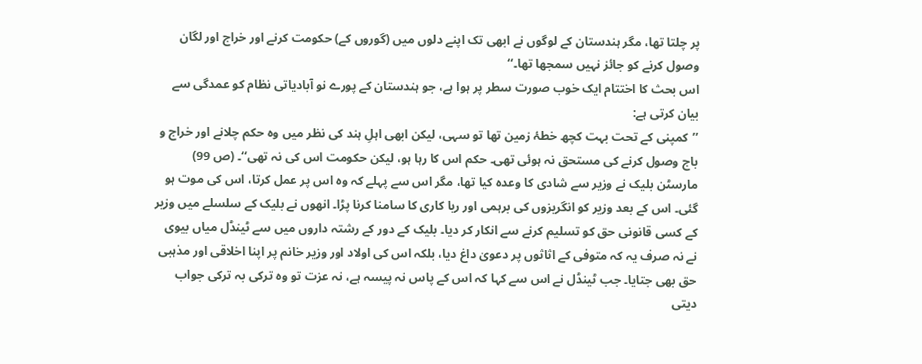پر چلتا تھا، مگر ہندستان کے لوگوں نے ابھی تک اپنے دلوں میں (گوروں کے) حکومت کرنے اور خراج اور لگان وصول کرنے کو جائز نہیں سمجھا تھا۔‘‘
اس بحث کا اختتام ایک خوب صورت سطر پر ہوا ہے، جو ہندستان کے پورے نو آبادیاتی نظام کو عمدگی سے بیان کرتی ہے:
’’کمپنی کے تحت بہت کچھ خطۂ زمین تھا تو سہی، لیکن ابھی اہلِ ہند کی نظر میں وہ حکم چلانے اور خراج و باج وصول کرنے کی مستحق نہ ہوئی تھی۔ حکم اس کا رہا ہو، لیکن حکومت اس کی نہ تھی‘‘۔ (ص 99)
مارسٹن بلیک نے وزیر سے شادی کا وعدہ کیا تھا، مگر اس سے پہلے کہ وہ اس پر عمل کرتا، اس کی موت ہو گئی۔ اس کے بعد وزیر کو انگریزوں کی برہمی اور ریا کاری کا سامنا کرنا پڑا۔ انھوں نے بلیک کے سلسلے میں وزیر کے کسی قانونی حق کو تسلیم کرنے سے انکار کر دیا۔ بلیک کے دور کے رشتہ داروں میں سے ٹینڈل میاں بیوی نے نہ صرف یہ کہ متوفی کے اثاثوں پر دعویٰ داغ دیا، بلکہ اس کی اولاد اور وزیر خانم پر اپنا اخلاقی اور مذہبی حق بھی جتایا۔ جب ٹینڈل نے اس سے کہا کہ اس کے پاس نہ پیسہ ہے، نہ عزت تو وہ ترکی بہ ترکی جواب دیتی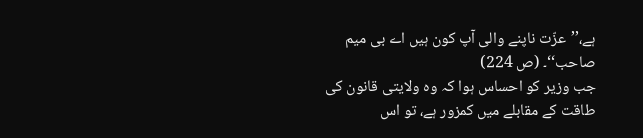ہے،’’عزّت ناپنے والی آپ کون ہیں اے بی میم صاحب‘‘۔ (ص 224)
جب وزیر کو احساس ہوا کہ وہ ولایتی قانون کی طاقت کے مقابلے میں کمزور ہے، تو اس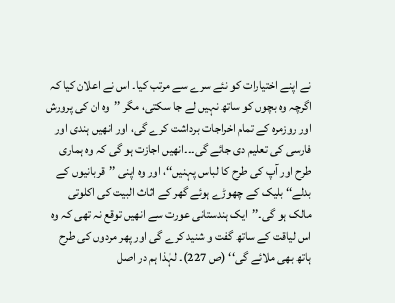نے اپنے اختیارات کو نئے سرے سے مرتب کیا۔ اس نے اعلان کیا کہ اگرچہ وہ بچوں کو ساتھ نہیں لے جا سکتی، مگر ’’وہ ان کی پرورش اور روزمرہ کے تمام اخراجات برداشت کرے گی، اور انھیں ہندی اور فارسی کی تعلیم دی جائے گی۔۔۔انھیں اجازت ہو گی کہ وہ ہماری طرح اور آپ کی طرح کا لباس پہنیں‘‘، اور وہ اپنی ’’قربانیوں کے بدلے‘‘ بلیک کے چھوڑے ہوئے گھر کے اثاث البیت کی اکلوتی مالک ہو گی۔’’ایک ہندستانی عورت سے انھیں توقع نہ تھی کہ وہ اس لیاقت کے ساتھ گفت و شنید کرے گی اور پھر مردوں کی طرح ہاتھ بھی ملائے گی‘‘ (ص 227)۔ لہٰذا ہم در اصل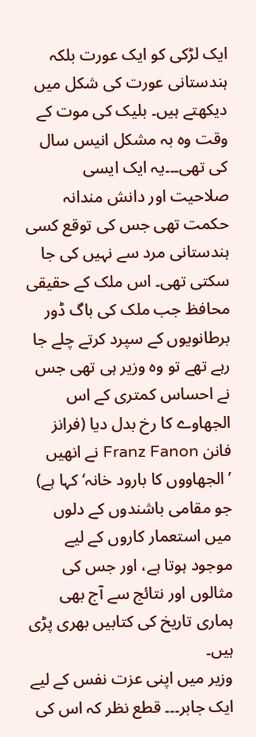ایک لڑکی کو ایک عورت بلکہ ہندستانی عورت کی شکل میں دیکھتے ہیں۔ بلیک کی موت کے وقت وہ بہ مشکل انیس سال کی تھی۔۔۔یہ ایک ایسی صلاحیت اور دانش مندانہ حکمت تھی جس کی توقع کسی ہندستانی مرد سے نہیں کی جا سکتی تھی۔ اس ملک کے حقیقی محافظ جب ملک کی باگ ڈور برطانویوں کے سپرد کرتے چلے جا رہے تھے تو وہ وزیر ہی تھی جس نے احساس کمتری کے اس الجھاوے کا رخ بدل دیا (فرانز فانن Franz Fanon نے انھیں ’الجھاووں کا بارود خانہ‘ کہا ہے) جو مقامی باشندوں کے دلوں میں استعمار کاروں کے لیے موجود ہوتا ہے، اور جس کی مثالوں اور نتائج سے آج بھی ہماری تاریخ کی کتابیں بھری پڑی ہیں۔
وزیر میں اپنی عزت نفس کے لیے ایک جابر۔۔۔ قطع نظر کہ اس کی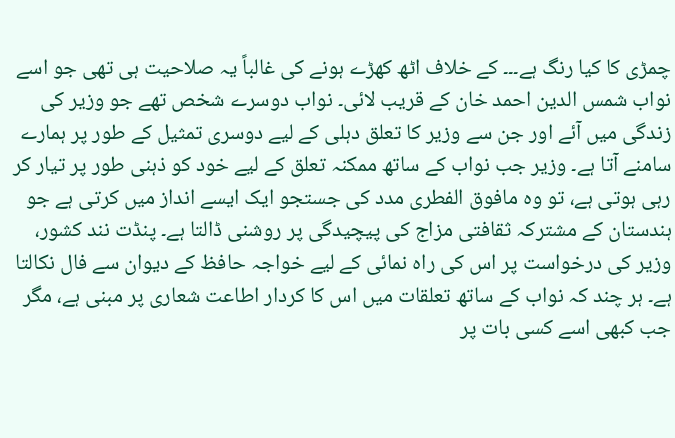چمڑی کا کیا رنگ ہے۔۔۔ کے خلاف اٹھ کھڑے ہونے کی غالباً یہ صلاحیت ہی تھی جو اسے نواب شمس الدین احمد خان کے قریب لائی۔ نواب دوسرے شخص تھے جو وزیر کی زندگی میں آئے اور جن سے وزیر کا تعلق دہلی کے لیے دوسری تمثیل کے طور پر ہمارے سامنے آتا ہے۔ وزیر جب نواب کے ساتھ ممکنہ تعلق کے لیے خود کو ذہنی طور پر تیار کر رہی ہوتی ہے، تو وہ مافوق الفطری مدد کی جستجو ایک ایسے انداز میں کرتی ہے جو ہندستان کے مشترکہ ثقافتی مزاج کی پیچیدگی پر روشنی ڈالتا ہے۔ پنڈت نند کشور، وزیر کی درخواست پر اس کی راہ نمائی کے لیے خواجہ حافظ کے دیوان سے فال نکالتا ہے۔ ہر چند کہ نواب کے ساتھ تعلقات میں اس کا کردار اطاعت شعاری پر مبنی ہے، مگر جب کبھی اسے کسی بات پر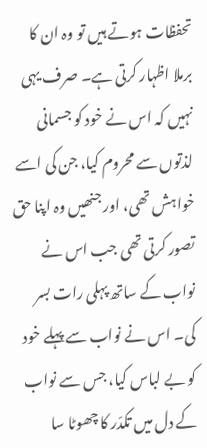تحفظات ہوتے ہیں تو وہ ان کا برملا اظہار کرتی ہے۔ صرف یہی نہیں کہ اس نے خود کو جسمانی لذتوں سے محروم کیا، جن کی اسے خواہش تھی، اور جنھیں وہ اپنا حق تصور کرتی تھی جب اس نے نواب کے ساتھ پہلی رات بسر کی۔ اس نے نواب سے پہلے خود کو بے لباس کیا، جس سے نواب کے دل میں تکدّر کا چھوٹا سا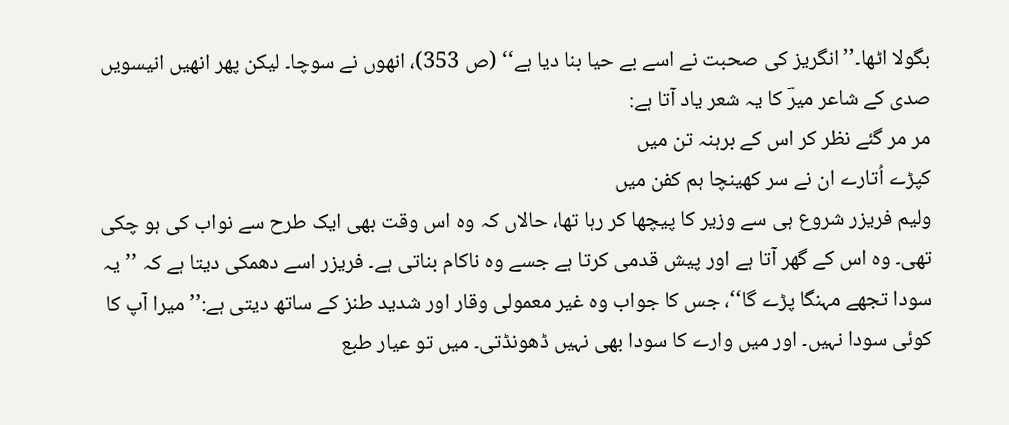بگولا اٹھا۔’’انگریز کی صحبت نے اسے بے حیا بنا دیا ہے‘‘ (ص 353)، انھوں نے سوچا۔ لیکن پھر انھیں انیسویں صدی کے شاعر میرؔ کا یہ شعر یاد آتا ہے:
مر مر گئے نظر کر اس کے برہنہ تن میں
کپڑے اُتارے ان نے سر کھینچا ہم کفن میں
ولیم فریزر شروع ہی سے وزیر کا پیچھا کر رہا تھا، حالاں کہ وہ اس وقت بھی ایک طرح سے نواب کی ہو چکی تھی۔ وہ اس کے گھر آتا ہے اور پیش قدمی کرتا ہے جسے وہ ناکام بناتی ہے۔ فریزر اسے دھمکی دیتا ہے کہ ’’یہ سودا تجھے مہنگا پڑے گا‘‘، جس کا جواب وہ غیر معمولی وقار اور شدید طنز کے ساتھ دیتی ہے:’’میرا آپ کا کوئی سودا نہیں۔ اور میں وارے کا سودا بھی نہیں ڈھونڈتی۔ میں تو عیار طبع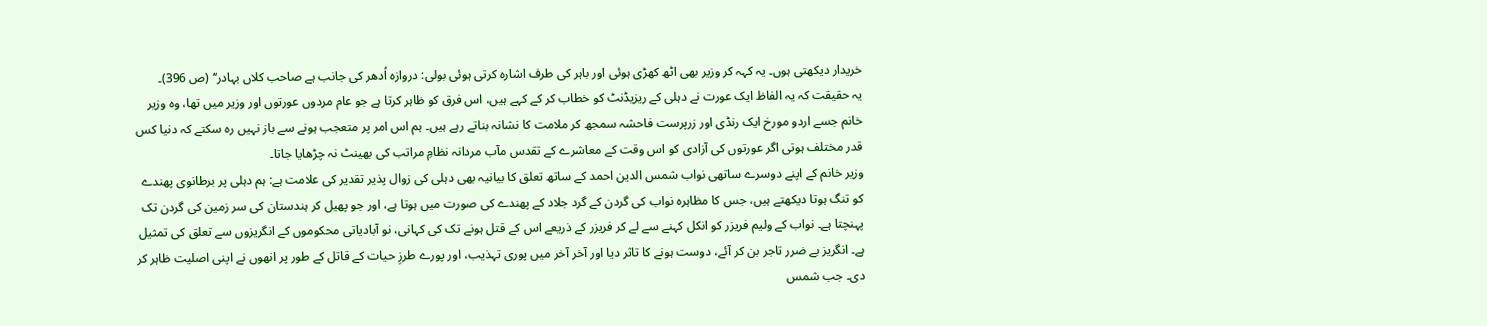خریدار دیکھتی ہوں۔ یہ کہہ کر وزیر بھی اٹھ کھڑی ہوئی اور باہر کی طرف اشارہ کرتی ہوئی بولی: دروازہ اُدھر کی جانب ہے صاحب کلاں بہادر‘‘ (ص 396)۔
یہ حقیقت کہ یہ الفاظ ایک عورت نے دہلی کے ریزیڈنٹ کو خطاب کر کے کہے ہیں، اس فرق کو ظاہر کرتا ہے جو عام مردوں عورتوں اور وزیر میں تھا، وہ وزیر خانم جسے اردو مورخ ایک رنڈی اور زرپرست فاحشہ سمجھ کر ملامت کا نشانہ بناتے رہے ہیں۔ ہم اس امر پر متعجب ہونے سے باز نہیں رہ سکتے کہ دنیا کس قدر مختلف ہوتی اگر عورتوں کی آزادی کو اس وقت کے معاشرے کے تقدس مآب مردانہ نظامِ مراتب کی بھینٹ نہ چڑھایا جاتا۔
وزیر خانم کے اپنے دوسرے ساتھی نواب شمس الدین احمد کے ساتھ تعلق کا بیانیہ بھی دہلی کی زوال پذیر تقدیر کی علامت ہے: ہم دہلی پر برطانوی پھندے کو تنگ ہوتا دیکھتے ہیں، جس کا مظاہرہ نواب کی گردن کے گرد جلاد کے پھندے کی صورت میں ہوتا ہے، اور جو پھیل کر ہندستان کی سر زمین کی گردن تک پہنچتا ہے۔ نواب کے ولیم فریزر کو انکل کہنے سے لے کر فریزر کے ذریعے اس کے قتل ہونے تک کی کہانی، نو آبادیاتی محکوموں کے انگریزوں سے تعلق کی تمثیل ہے۔ انگریز بے ضرر تاجر بن کر آئے، دوست ہونے کا تاثر دیا اور آخر آخر میں پوری تہذیب، اور پورے طرزِ حیات کے قاتل کے طور پر انھوں نے اپنی اصلیت ظاہر کر دی۔ جب شمس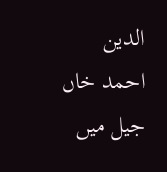الدین احمد خاں جیل میں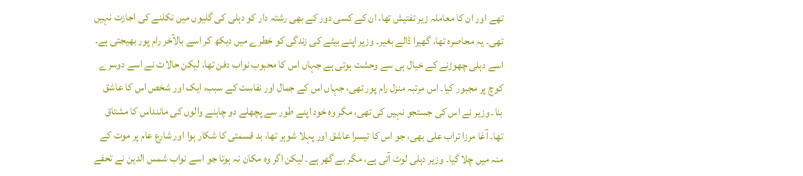تھے اور ان کا معاملہ زیر تفتیش تھا، ان کے کسی دور کے بھی رشتہ دار کو دہلی کی گلیوں میں نکلنے کی اجازت نہیں تھی۔ یہ محاصرہ تھا، گھیرا ڈالے بغیر۔ وزیر اپنے بیٹے کی زندگی کو خطرے میں دیکھ کر اسے بالآخر رام پور بھیجتی ہے۔ اسے دہلی چھوڑنے کے خیال ہی سے وحشت ہوتی ہے جہاں اس کا محبوب نواب دفن تھا، لیکن حالات نے اسے دوسرے کوچ پر مجبور کیا۔ اس مرتبہ منزل رام پور تھی، جہاں اس کے جمال اور نفاست کے سبب، ایک اور شخص اس کا عاشق بنا۔ وزیر نے اس کی جستجو نہیں کی تھی، مگر وہ خود اپنے طور سے پچھلے دو چاہنے والوں کی ماننداس کا مشتاق تھا۔ آغا مرزا تراب علی بھی، جو اس کا تیسرا عاشق اور پہلا شوہر تھا، بد قسمتی کا شکار ہوا اور شارع عام پر موت کے منہ میں چلا گیا۔ وزیر دہلی لوٹ آتی ہے، مگر بے گھر ہے۔ لیکن اگر وہ مکان نہ ہوتا جو اسے نواب شمس الدین نے تحفے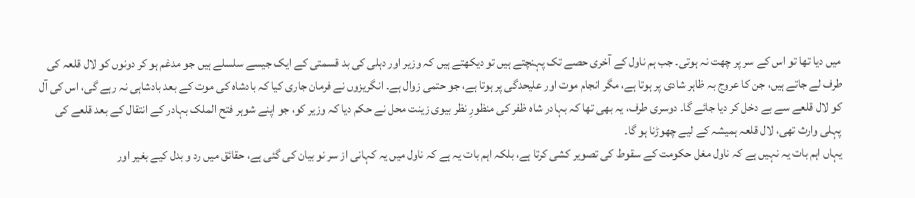میں دیا تھا تو اس کے سر پر چھت نہ ہوتی۔ جب ہم ناول کے آخری حصے تک پہنچتے ہیں تو دیکھتے ہیں کہ وزیر اور دہلی کی بد قسمتی کے ایک جیسے سلسلے ہیں جو مدغم ہو کر دونوں کو لال قلعہ کی طرف لے جاتے ہیں، جن کا عروج بہ ظاہر شادی پر ہوتا ہے، مگر انجام موت اور علیحدگی پر ہوتا ہے، جو حتمی زوال ہے۔ انگریزوں نے فرمان جاری کیا کہ بادشاہ کی موت کے بعد بادشاہی نہ رہے گی، اس کی آل کو لال قلعے سے بے دخل کر دیا جائے گا۔ دوسری طرف، یہ بھی تھا کہ بہادر شاہ ظفر کی منظورِ نظر بیوی زینت محل نے حکم دیا کہ وزیر کو، جو اپنے شوہر فتح الملک بہادر کے انتقال کے بعد قلعے کی پہلی وارث تھی، لال قلعہ ہمیشہ کے لیے چھوڑنا ہو گا۔
یہاں اہم بات یہ نہیں ہے کہ ناول مغل حکومت کے سقوط کی تصویر کشی کرتا ہے، بلکہ اہم بات یہ ہے کہ ناول میں یہ کہانی از سر نو بیان کی گئی ہے، حقائق میں رد و بدل کیے بغیر اور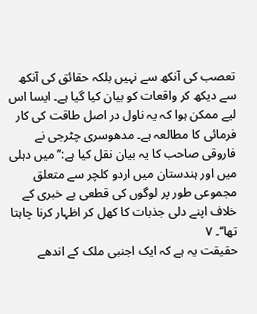تعصب کی آنکھ سے نہیں بلکہ حقائق کی آنکھ سے دیکھ کر واقعات کو بیان کیا گیا ہے۔ ایسا اس لیے ممکن ہوا کہ یہ ناول در اصل طاقت کی کار فرمائی کا مطالعہ ہے۔ مدھوسری چٹرجی نے فاروقی صاحب کا یہ بیان نقل کیا ہے:’’میں دہلی میں اور ہندستان میں اردو کلچر سے متعلق مجموعی طور پر لوگوں کی قطعی بے خبری کے خلاف اپنے دلی جذبات کا کھل کر اظہار کرنا چاہتا تھا‘‘۔ ۷
حقیقت یہ ہے کہ ایک اجنبی ملک کے اندھے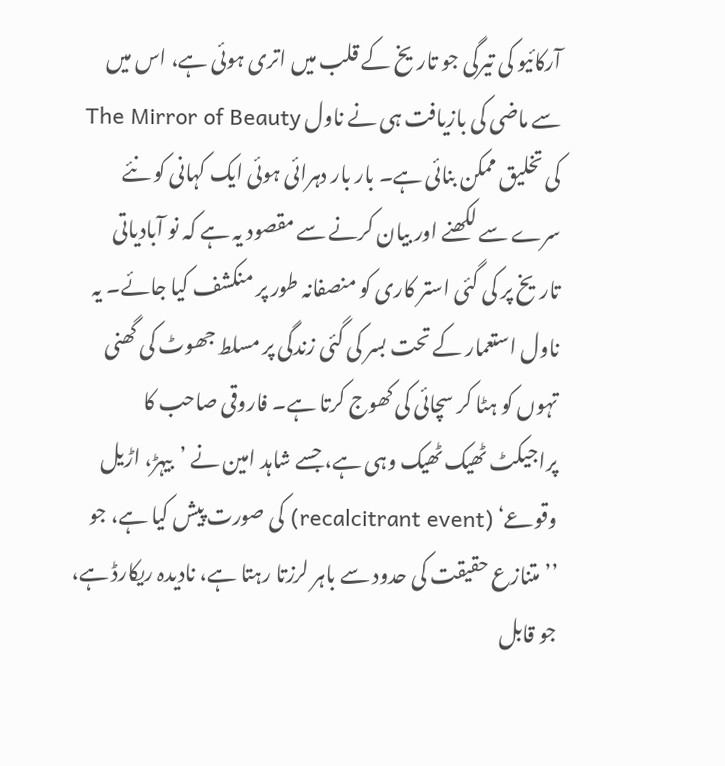آرکائیو کی تیرگی جو تاریخ کے قلب میں اتری ہوئی ہے، اس میں سے ماضی کی بازیافت ہی نے ناول The Mirror of Beauty کی تخلیق ممکن بنائی ہے۔ بار بار دہرائی ہوئی ایک کہانی کو نئے سرے سے لکھنے اور بیان کرنے سے مقصود یہ ہے کہ نو آبادیاتی تاریخ پر کی گئی استر کاری کو منصفانہ طور پر منکشف کیا جائے۔ یہ ناول استعمار کے تحت بسر کی گئی زندگی پر مسلط جھوٹ کی گھنی تہوں کو ہٹا کر سچائی کی کھوج کرتا ہے۔ فاروقی صاحب کا پراجیکٹ ٹھیک ٹھیک وہی ہے، جسے شاہد امین نے ’بیہڑ، اڑیل وقوعے‘ (recalcitrant event) کی صورت پیش کیا ہے، جو ’’متنازع حقیقت کی حدود سے باہر لرزتا رہتا ہے، نادیدہ ریکارڈ ہے، جو قابل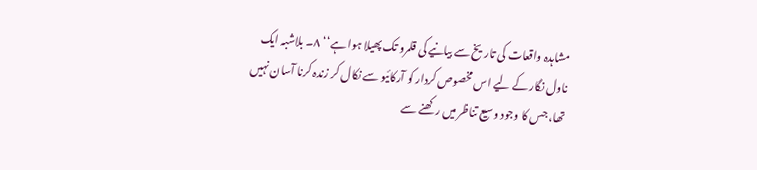مشاہدہ واقعات کی تاریخ سے بیانیے کی قلمرو تک پھیلا ہوا ہے‘‘ ۸۔ بلاشبہ ایک ناول نگار کے لیے اس مخصوص کردار کو آرکائیو سے نکال کر زندہ کرنا آسان نہیں تھا، جس کا وجود وسیع تناظر میں رکھنے سے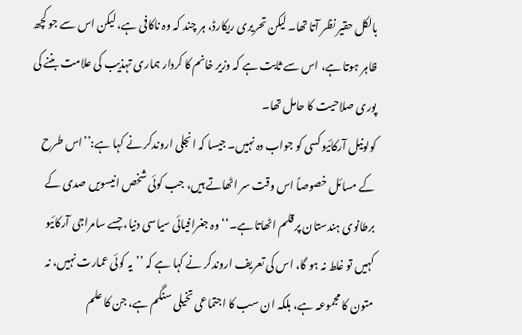بالکل حقیر نظر آتا تھا۔ لیکن تحریری ریکارڈ، ہر چند کہ وہ ناکافی ہے، لیکن اس سے جو کچھ ظاہر ہوتا ہے، اس سے ثابت ہے کہ وزیر خانم کا کردار ہماری تہذیب کی علامت بننے کی پوری صلاحیت کا حامل تھا۔
کولونیل آرکائیو کسی کو جواب دہ نہیں۔ جیسا کہ انجلی اروندکر نے کہا ہے:’’اس طرح کے مسائل خصوصاً اس وقت سر اٹھاتے ہیں، جب کوئی شخص انیسویں صدی کے برطانوی ہندستان پر قلم اٹھاتا ہے۔‘‘ وہ جغرافیائی سیاسی دنیا، جسے سامراجی آرکائیو کہیں تو غلط نہ ہو گا، اس کی تعریف اروندکر نے کہا ہے کہ ’’یہ کوئی عمارت نہیں، نہ متون کا مجموعہ ہے، بلکہ ان سب کا اجتماعی تخیلی سنگم ہے، جن کا علم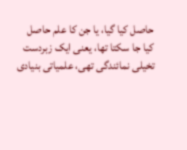حاصل کیا گیا، یا جن کا علم حاصل کیا جا سکتا تھا، یعنی ایک زبردست تخیلی نمائندگی تھی، علمیاتی بنیادی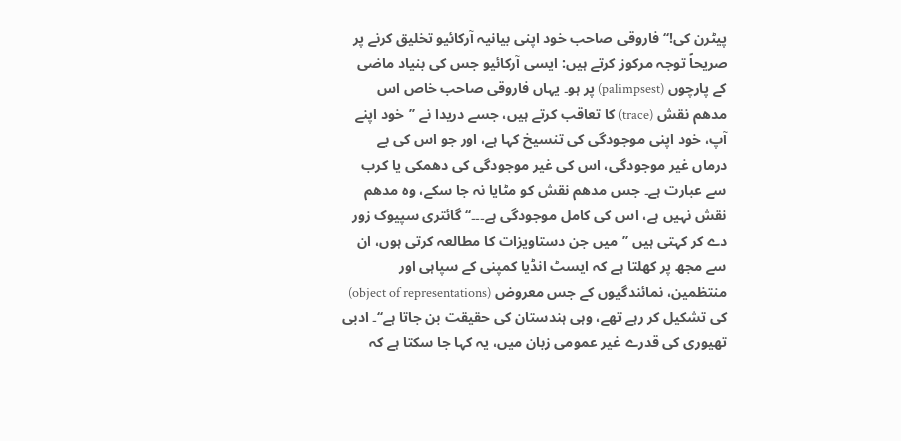پیٹرن کی!‘‘ فاروقی صاحب خود اپنی بیانیہ آرکائیو تخلیق کرنے پر صریحاً توجہ مرکوز کرتے ہیں: ایسی آرکائیو جس کی بنیاد ماضی کے پارچوں (palimpsest) پر ہو۔ یہاں فاروقی صاحب خاص اس مدھم نقش (trace) کا تعاقب کرتے ہیں، جسے دریدا نے ’’خود اپنے آپ، خود اپنی موجودگی کی تنسیخ کہا ہے، اور جو اس کی بے درماں غیر موجودگی، اس کی غیر موجودگی کی دھمکی یا کرب سے عبارت ہے۔ جس مدھم نقش کو مٹایا نہ جا سکے، وہ مدھم نقش نہیں ہے، اس کی کامل موجودگی ہے۔۔۔‘‘ گائتری سپیوک زور دے کر کہتی ہیں ’’میں جن دستاویزات کا مطالعہ کرتی ہوں، ان سے مجھ پر کھلتا ہے کہ ایسٹ انڈیا کمپنی کے سپاہی اور منتظمین، نمائندگیوں کے جس معروض (object of representations) کی تشکیل کر رہے تھے، وہی ہندستان کی حقیقت بن جاتا ہے‘‘۔ ادبی تھیوری کی قدرے غیر عمومی زبان میں، یہ کہا جا سکتا ہے کہ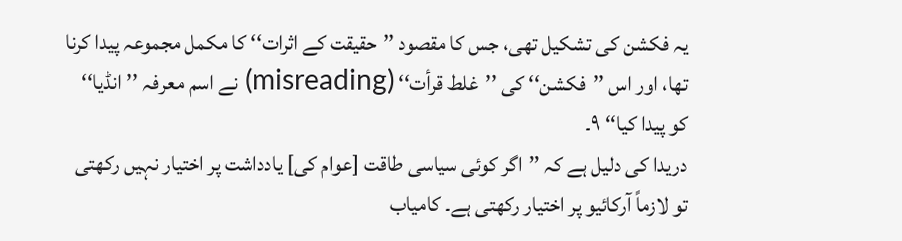یہ فکشن کی تشکیل تھی، جس کا مقصود ’’حقیقت کے اثرات‘‘ کا مکمل مجموعہ پیدا کرنا تھا، اور اس ’’فکشن‘‘ کی ’’غلط قرأت‘‘ (misreading) نے اسم معرفہ ’’انڈیا‘‘ کو پیدا کیا‘‘ ۹۔
دریدا کی دلیل ہے کہ ’’اگر کوئی سیاسی طاقت [عوام کی] یادداشت پر اختیار نہیں رکھتی تو لازماً آرکائیو پر اختیار رکھتی ہے۔ کامیاب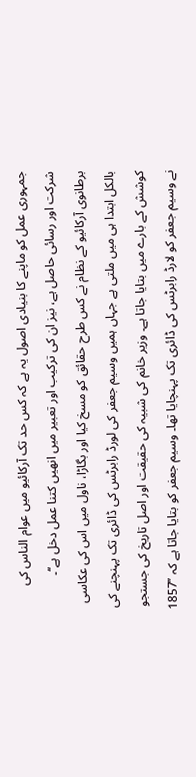جمہوری عمل کو ماپنے کا بنیادی اصول یہ ہے کہ کس حد تک آرکائیو میں عوام الناس کی شرکت اور رسائی حاصل ہے، نیز ان کی ترکیب اور تعبیر میں انھیں کتنا عمل دخل ہے‘‘۔ برطانوی آرکائیو کے نظام نے کس طرح حقائق کو مسخ کیا اور بگاڑا، ناول میں اس کی عکاسی بالکل ابتدا ہی میں ملتی ہے جہاں ہمیں وسیم جعفر کی لورڈ رابرٹس کی ڈائری تک پہنچنے کی کوشش کے بارے میں بتایا جاتا ہے۔ وزیر خانم کی شبیہ کی حقیقت اور اصل تاریخ کی جستجو نے وسیم جعفر کو لارڈ رابرٹس کی ڈائری تک پہنچایا تھا۔ وسیم جعفر کو بتایا جاتا ہے کہ ’’1857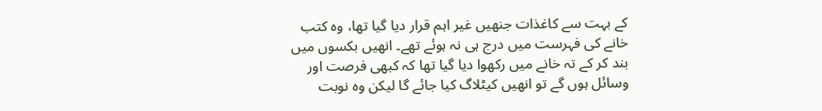کے بہت سے کاغذات جنھیں غیر اہم قرار دیا گیا تھا، وہ کتب خانے کی فہرست میں درج ہی نہ ہوئے تھے۔ انھیں بکسوں میں بند کر کے تہ خانے میں رکھوا دیا گیا تھا کہ کبھی فرصت اور وسائل ہوں گے تو انھیں کیٹلاگ کیا جائے گا لیکن وہ نوبت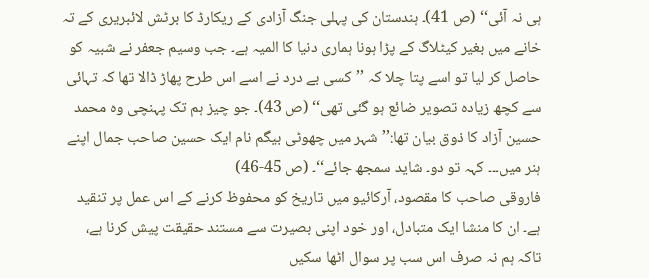ہی نہ آئی‘‘ (ص 41)۔ ہندستان کی پہلی جنگ آزادی کے ریکارڈ کا برٹش لائبریری کے تہ خانے میں بغیر کیٹلاگ کے پڑا ہونا ہماری دنیا کا المیہ ہے۔ جب وسیم جعفر نے شبیہ کو حاصل کر لیا تو اسے پتا چلا کہ ’’کسی بے درد نے اسے اس طرح پھاڑ ڈالا تھا کہ تہائی سے کچھ زیادہ تصویر ضائع ہو گئی تھی‘‘ (ص 43)۔ جو چیز ہم تک پہنچی وہ محمد حسین آزاد کا ذوق بیان تھا:’’شہر میں چھوٹی بیگم نام ایک حسین صاحب جمال اپنے ہنر میں۔۔۔ کہہ تو دو۔ شاید سمجھ جائے‘‘۔ (ص 45-46)
فاروقی صاحب کا مقصود، آرکائیو میں تاریخ کو محفوظ کرنے کے اس عمل پر تنقید ہے۔ ان کا منشا ایک متبادل، اور خود اپنی بصیرت سے مستند حقیقت پیش کرنا ہے، تاکہ ہم نہ صرف اس سب پر سوال اٹھا سکیں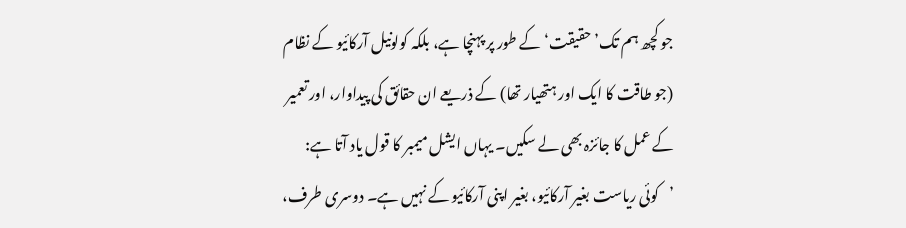جو کچھ ہم تک’حقیقت‘ کے طور پر پہنچا ہے، بلکہ کولونیل آرکائیو کے نظام (جو طاقت کا ایک اور ہتھیار تھا) کے ذریعے ان حقائق کی پیداوار، اور تعمیر کے عمل کا جائزہ بھی لے سکیں۔ یہاں ایشل میمبر کا قول یاد آتا ہے: ’کوئی ریاست بغیر آرکائیو، بغیر اپنی آرکائیو کے نہیں ہے۔ دوسری طرف،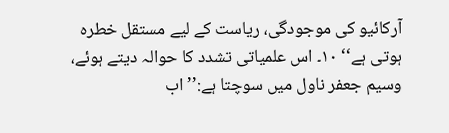آرکائیو کی موجودگی، ریاست کے لیے مستقل خطرہ ہوتی ہے‘‘ ۱۰۔ اس علمیاتی تشدد کا حوالہ دیتے ہوئے، وسیم جعفر ناول میں سوچتا ہے:’’اب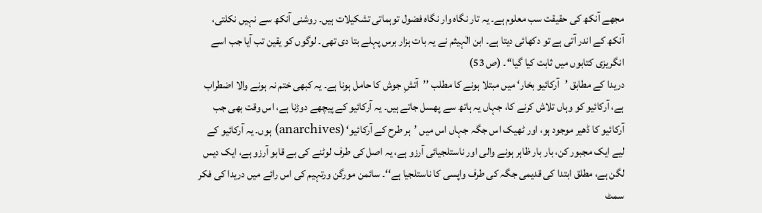مجھے آنکھ کی حقیقت سب معلوم ہے۔ یہ تار نگاہ وار نگاہ فضول توہماتی تشکیلات ہیں۔ روشنی آنکھ سے نہیں نکلتی، آنکھ کے اندر آتی ہے تو دکھائی دیتا ہے۔ ابن الٰہیثم نے یہ بات ہزار برس پہلے بتا دی تھی۔ لوگوں کو یقین تب آیا جب اسے انگریزی کتابوں میں ثابت کیا گیا‘‘۔ (ص 53)
دریدا کے مطابق ’آرکائیو بخار‘ میں مبتلا ہونے کا مطلب ’’آتشِ جوش کا حامل ہونا ہے۔ یہ کبھی ختم نہ ہونے والا اضطراب ہے، آرکائیو کو وہاں تلاش کرنے کا، جہاں یہ ہاتھ سے پھسل جاتے ہیں۔ یہ آرکائیو کے پیچھے دوڑنا ہے، اس وقت بھی جب آرکائیو کا ڈھیر موجود ہو، اور ٹھیک اس جگہ جہاں اس میں ’ہر طرح کے آرکائیو‘ (anarchives) ہوں۔ یہ آرکائیو کے لیے ایک مجبور کن، بار بار ظاہر ہونے والی اور ناستلجیائی آرزو ہے، یہ اصل کی طرف لوٹنے کی بے قابو آرزو ہے، ایک دیس لگن ہے، مطلق ابتدا کی قدیمی جگہ کی طرف واپسی کا ناستلجیا ہے‘‘۔ سائمن مورگن ورتہیم کی اس رائے میں دریدا کی فکر سمٹ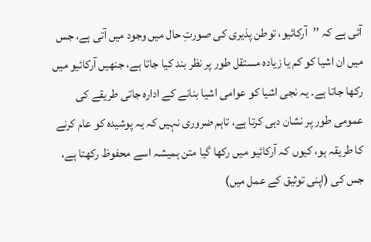آئی ہے کہ ’’آرکائیو، توطن پذیری کی صورتِ حال میں وجود میں آتی ہے، جس میں ان اشیا کو کم یا زیادہ مستقل طور پر نظر بند کیا جاتا ہے، جنھیں آرکائیو میں رکھا جاتا ہے۔ یہ نجی اشیا کو عوامی اشیا بنانے کے ادارہ جاتی طریقے کی عمومی طور پر نشان دہی کرتا ہے، تاہم ضروری نہیں کہ یہ پوشیدہ کو عام کرنے کا طریقہ ہو، کیوں کہ آرکائیو میں رکھا گیا متن ہمیشہ اسے محفوظ رکھتا ہے، جس کی (اپنی توثیق کے عمل میں)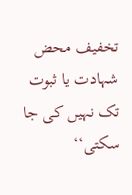تخفیف محض شہادت یا ثبوت تک نہیں کی جا سکتی‘‘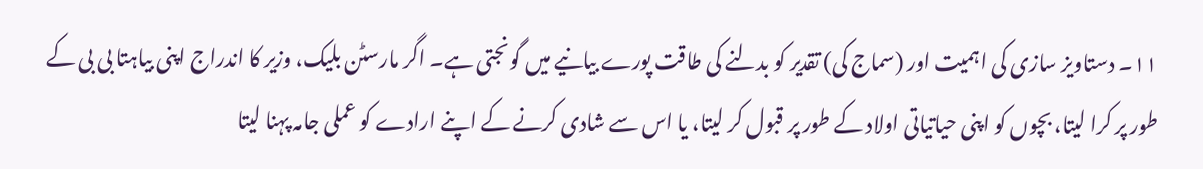۱۱۔ دستاویز سازی کی اہمیت اور (سماج کی) تقدیر کو بدلنے کی طاقت پورے بیانیے میں گونجتی ہے۔ اگر مارسٹن بلیک، وزیر کا اندراج اپنی بیاہتا بی بی کے طور پر کرا لیتا، بچوں کو اپنی حیاتیاتی اولاد کے طور پر قبول کر لیتا، یا اس سے شادی کرنے کے اپنے ارادے کو عملی جامہ پہنا لیتا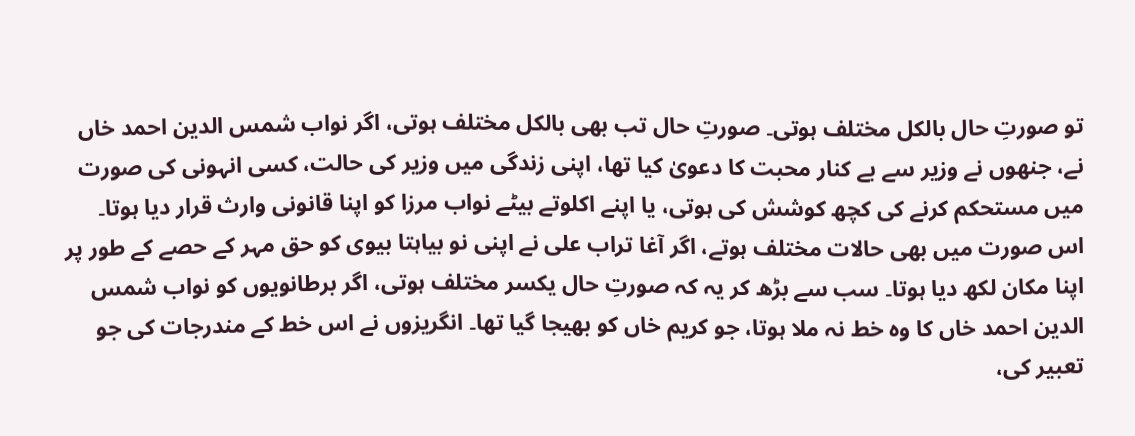تو صورتِ حال بالکل مختلف ہوتی۔ صورتِ حال تب بھی بالکل مختلف ہوتی، اگر نواب شمس الدین احمد خاں نے، جنھوں نے وزیر سے بے کنار محبت کا دعویٰ کیا تھا، اپنی زندگی میں وزیر کی حالت، کسی انہونی کی صورت میں مستحکم کرنے کی کچھ کوشش کی ہوتی، یا اپنے اکلوتے بیٹے نواب مرزا کو اپنا قانونی وارث قرار دیا ہوتا۔ اس صورت میں بھی حالات مختلف ہوتے، اگر آغا تراب علی نے اپنی نو بیاہتا بیوی کو حق مہر کے حصے کے طور پر اپنا مکان لکھ دیا ہوتا۔ سب سے بڑھ کر یہ کہ صورتِ حال یکسر مختلف ہوتی، اگر برطانویوں کو نواب شمس الدین احمد خاں کا وہ خط نہ ملا ہوتا، جو کریم خاں کو بھیجا گیا تھا۔ انگریزوں نے اس خط کے مندرجات کی جو تعبیر کی،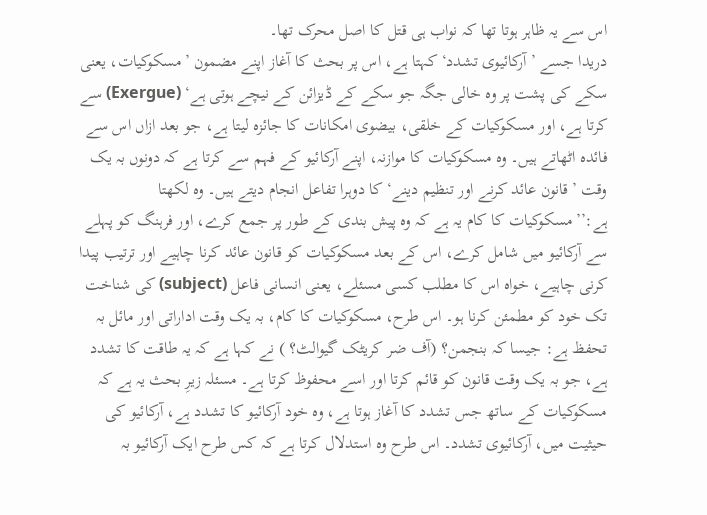اس سے یہ ظاہر ہوتا تھا کہ نواب ہی قتل کا اصل محرک تھا۔
دریدا جسے ’آرکائیوی تشدد‘ کہتا ہے، اس پر بحث کا آغاز اپنے مضمون ’مسکوکیات، یعنی سکے کی پشت پر وہ خالی جگہ جو سکے کے ڈیزائن کے نیچے ہوتی ہے‘ (Exergue) سے کرتا ہے، اور مسکوکیات کے خلقی، بیضوی امکانات کا جائزہ لیتا ہے، جو بعد ازاں اس سے فائدہ اٹھاتے ہیں۔ وہ مسکوکیات کا موازنہ، اپنے آرکائیو کے فہم سے کرتا ہے کہ دونوں بہ یک وقت ’قانون عائد کرنے اور تنظیم دینے‘ کا دوہرا تفاعل انجام دیتے ہیں۔ وہ لکھتا ہے:’’مسکوکیات کا کام یہ ہے کہ وہ پیش بندی کے طور پر جمع کرے، اور فرہنگ کو پہلے سے آرکائیو میں شامل کرے، اس کے بعد مسکوکیات کو قانون عائد کرنا چاہیے اور ترتیب پیدا کرنی چاہیے، خواہ اس کا مطلب کسی مسئلے، یعنی انسانی فاعل (subject) کی شناخت تک خود کو مطمئن کرنا ہو۔ اس طرح، مسکوکیات کا کام، بہ یک وقت اداراتی اور مائل بہ تحفظ ہے: جیسا کہ بنجمن؟ (آف ضر کریٹک گیوالٹ؟ ) نے کہا ہے کہ یہ طاقت کا تشدد ہے، جو بہ یک وقت قانون کو قائم کرتا اور اسے محفوظ کرتا ہے۔ مسئلہ زیرِ بحث یہ ہے کہ مسکوکیات کے ساتھ جس تشدد کا آغاز ہوتا ہے، وہ خود آرکائیو کا تشدد ہے، آرکائیو کی حیثیت میں، آرکائیوی تشدد۔ اس طرح وہ استدلال کرتا ہے کہ کس طرح ایک آرکائیو بہ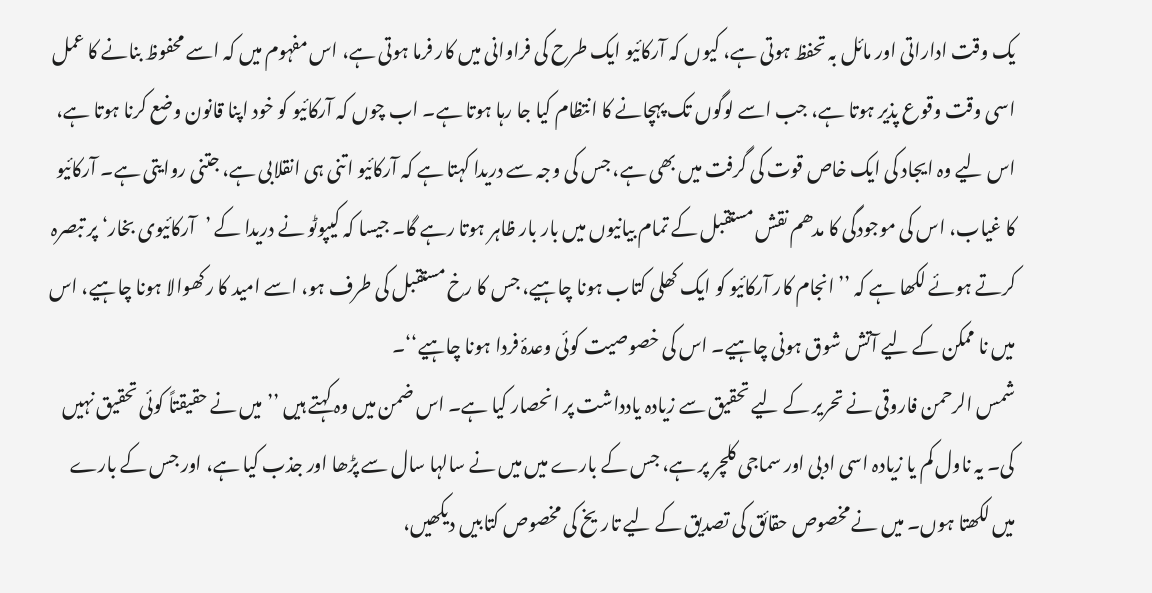یک وقت اداراتی اور مائل بہ تحفظ ہوتی ہے، کیوں کہ آرکائیو ایک طرح کی فراوانی میں کار فرما ہوتی ہے، اس مفہوم میں کہ اسے محفوظ بنانے کا عمل اسی وقت وقوع پذیر ہوتا ہے، جب اسے لوگوں تک پہچانے کا انتظام کیا جا رہا ہوتا ہے۔ اب چوں کہ آرکائیو کو خود اپنا قانون وضع کرنا ہوتا ہے، اس لیے وہ ایجاد کی ایک خاص قوت کی گرفت میں بھی ہے، جس کی وجہ سے دریدا کہتا ہے کہ آرکائیو اتنی ہی انقلابی ہے، جتنی روایتی ہے۔ آرکائیو کا غیاب، اس کی موجودگی کا مدھم نقش مستقبل کے تمام بیانیوں میں بار بار ظاہر ہوتا رہے گا۔ جیسا کہ کیپوٹو نے دریدا کے ’آرکائیوی بخار‘ پر تبصرہ کرتے ہوئے لکھا ہے کہ ’’انجام کار آرکائیو کو ایک کھلی کتاب ہونا چاہیے، جس کا رخ مستقبل کی طرف ہو، اسے امید کا رکھوالا ہونا چاہیے، اس میں نا ممکن کے لیے آتش شوق ہونی چاہیے۔ اس کی خصوصیت کوئی وعدۂ فردا ہونا چاہیے‘‘۔
شمس الرحمن فاروقی نے تحریر کے لیے تحقیق سے زیادہ یادداشت پر انحصار کیا ہے۔ اس ضمن میں وہ کہتے ہیں ’’میں نے حقیقتاً کوئی تحقیق نہیں کی۔ یہ ناول کم یا زیادہ اسی ادبی اور سماجی کلچر پر ہے، جس کے بارے میں میں نے سالہا سال سے پڑھا اور جذب کیا ہے، اور جس کے بارے میں لکھتا ہوں۔ میں نے مخصوص حقائق کی تصدیق کے لیے تاریخ کی مخصوص کتابیں دیکھیں،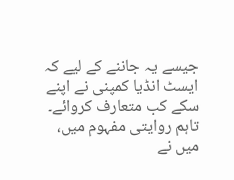جیسے یہ جاننے کے لیے کہ ایسٹ انڈیا کمپنی نے اپنے سکے کب متعارف کروائے۔ تاہم روایتی مفہوم میں، میں نے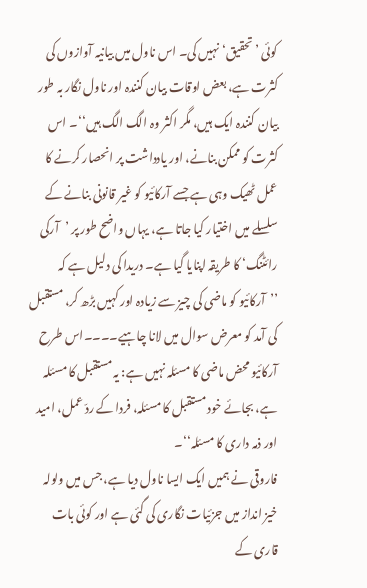کوئی ’تحقیق‘ نہیں کی۔ اس ناول میں بیانیہ آوازوں کی کثرت ہے، بعض اوقات بیان کنندہ اور ناول نگار بہ طور بیان کنندہ ایک ہیں، مگر اکثر وہ الگ الگ ہیں‘‘۔ اس کثرت کو ممکن بنانے، اور یادداشت پر انحصار کرنے کا عمل ٹھیک وہی ہے جسے آرکائیو کو غیر قانونی بنانے کے سلسلے میں اختیار کیا جاتا ہے، یہاں واضح طور پر ’آرکی رائٹنگ‘ کا طریقہ اپنایا گیا ہے۔ دریدا کی دلیل ہے کہ ’’آرکائیو کو ماضی کی چیز سے زیادہ اور کہیں بڑھ کر، مستقبل کی آمد کو معرض سوال میں لانا چاہیے۔۔۔۔اس طرح آرکائیو محض ماضی کا مسئلہ نہیں ہے: یہ مستقبل کا مسئلہ ہے، بجائے خود مستقبل کا مسئلہ، فردا کے ردّ عمل، امید اور ذمہ داری کا مسئلہ‘‘۔
فاروقی نے ہمیں ایک ایسا ناول دیا ہے، جس میں ولولہ خیز انداز میں جزئیات نگاری کی گئی ہے اور کوئی بات قاری کے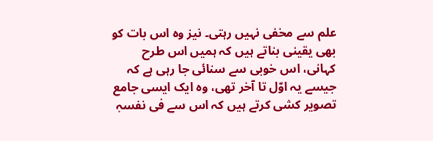علم سے مخفی نہیں رہتی۔ نیز وہ اس بات کو بھی یقینی بناتے ہیں کہ ہمیں اس طرح کہانی، اس خوبی سے سنائی جا رہی ہے کہ جیسے یہ اوّل تا آخر تھی، وہ ایک ایسی جامع تصویر کشی کرتے ہیں کہ اس سے فی نفسہٖ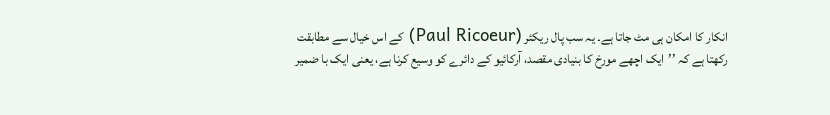انکار کا امکان ہی مٹ جاتا ہے۔ یہ سب پال ریکئر (Paul Ricoeur) کے اس خیال سے مطابقت رکھتا ہے کہ ’’ایک اچھے مورخ کا بنیادی مقصد، آرکائیو کے دائرے کو وسیع کرنا ہے، یعنی ایک با ضمیر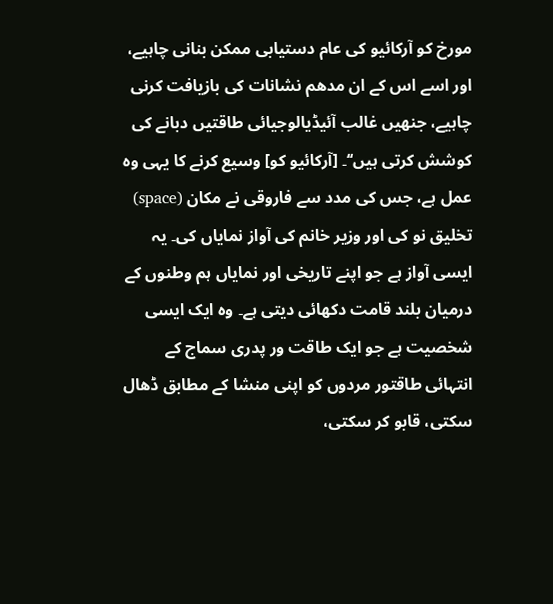مورخ کو آرکائیو کی عام دستیابی ممکن بنانی چاہیے، اور اسے اس کے ان مدھم نشانات کی بازیافت کرنی چاہیے، جنھیں غالب آئیڈیالوجیائی طاقتیں دبانے کی کوشش کرتی ہیں‘‘۔ [آرکائیو کو] وسیع کرنے کا یہی وہ عمل ہے، جس کی مدد سے فاروقی نے مکان (space) تخلیق نو کی اور وزیر خانم کی آواز نمایاں کی۔ یہ ایسی آواز ہے جو اپنے تاریخی اور نمایاں ہم وطنوں کے درمیان بلند قامت دکھائی دیتی ہے۔ وہ ایک ایسی شخصیت ہے جو ایک طاقت ور پدری سماج کے انتہائی طاقتور مردوں کو اپنی منشا کے مطابق ڈھال سکتی، قابو کر سکتی،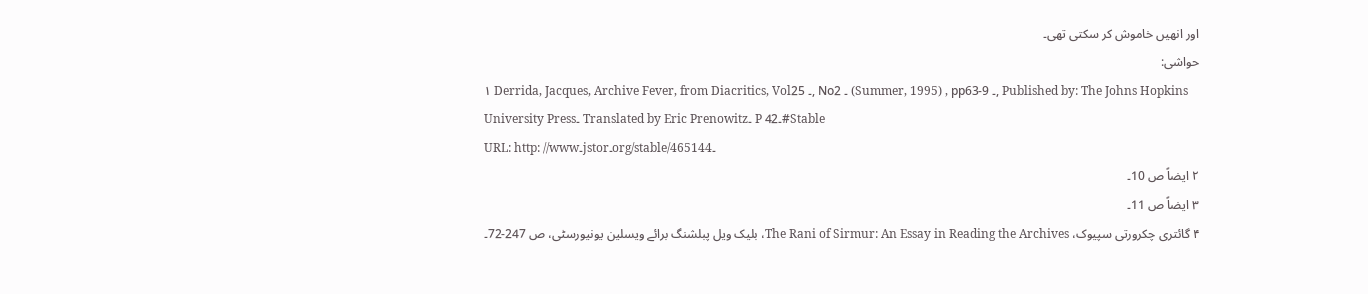اور انھیں خاموش کر سکتی تھی۔
حواشی:
۱ Derrida, Jacques, Archive Fever, from Diacritics, Vol۔ 25, No۔ 2 (Summer, 1995) , pp۔ 9-63, Published by: The Johns Hopkins University Press۔ Translated by Eric Prenowitz۔ P 42۔#Stable
URL: http: //www۔jstor۔org/stable/465144۔
۲ ایضاً ص 10۔
۳ ایضاً ص 11۔
۴ گائتری چکرورتی سپیوک، The Rani of Sirmur: An Essay in Reading the Archives، بلیک ویل پبلشنگ برائے ویسلین یونیورسٹی، ص 247-72۔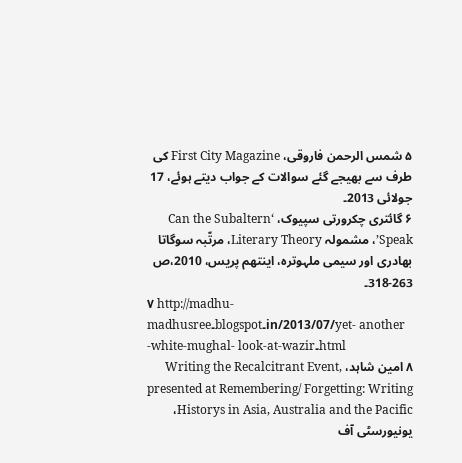۵ شمس الرحمن فاروقی، First City Magazine کی طرف سے بھیجے گئے سوالات کے جواب دیتے ہوئے، 17 جولائی 2013۔
۶ گائتری چکرورتی سپیوک، ‘Can the Subaltern Speak’، مشمولہ Literary Theory، مرتّبہ سوگاتا بھادری اور سیمی ملہوترہ، اینتھم پریس، 2010،ص 263-318۔
۷ http://madhu-madhusree۔blogspot۔in/2013/07/yet- another -white-mughal- look-at-wazir۔html
۸ امین شاہد، Writing the Recalcitrant Event, presented at Remembering/ Forgetting: Writing Historys in Asia, Australia and the Pacific، یونیورسٹی آف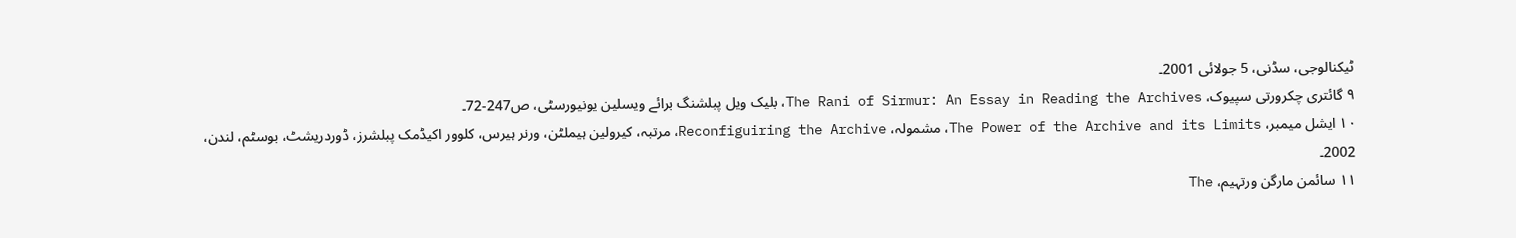ٹیکنالوجی، سڈنی، 5 جولائی 2001۔
۹ گائتری چکرورتی سپیوک، The Rani of Sirmur: An Essay in Reading the Archives، بلیک ویل پبلشنگ برائے ویسلین یونیورسٹی، ص247-72۔
۱۰ ایشل میمبر، The Power of the Archive and its Limits، مشمولہ، Reconfiguiring the Archive، مرتبہ، کیرولین ہیملٹن، ورنر ہیرس، کلوور اکیڈمک پبلشرز، ڈوردریشٹ، بوسٹم، لندن، 2002۔
۱۱ سائمن مارگن ورتہیم، The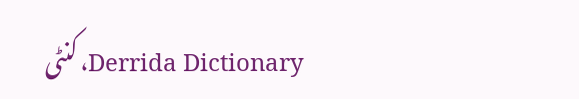Derrida Dictionary، کنٹی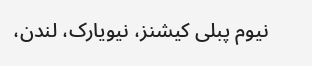نیوم پبلی کیشنز، نیویارک، لندن،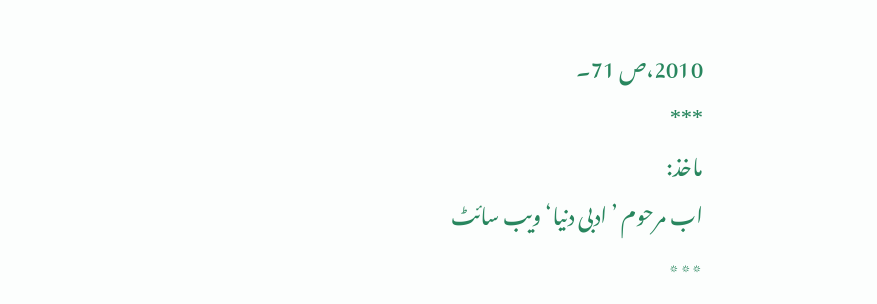2010،ص 71۔
***
ماخذ:
اب مرحوم ’ادبی دنیا‘ ویب سائٹ
٭٭٭